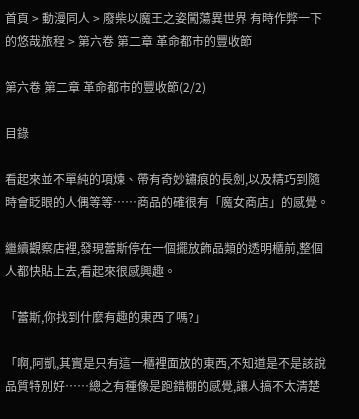首頁 > 動漫同人 > 廢柴以魔王之姿闖蕩異世界 有時作弊一下的悠哉旅程 > 第六卷 第二章 革命都市的豐收節

第六卷 第二章 革命都市的豐收節(2/2)

目錄

看起來並不單純的項煉、帶有奇妙鏽痕的長劍,以及精巧到隨時會眨眼的人偶等等……商品的確很有「魔女商店」的感覺。

繼續觀察店裡,發現蕾斯停在一個擺放飾品類的透明櫃前,整個人都快貼上去,看起來很感興趣。

「蕾斯,你找到什麼有趣的東西了嗎?」

「啊,阿凱,其實是只有這一櫃裡面放的東西,不知道是不是該說品質特別好……總之有種像是跑錯棚的感覺,讓人搞不太清楚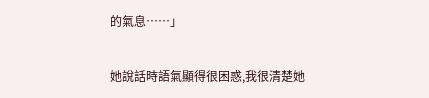的氣息……」

她說話時語氣顯得很困惑,我很清楚她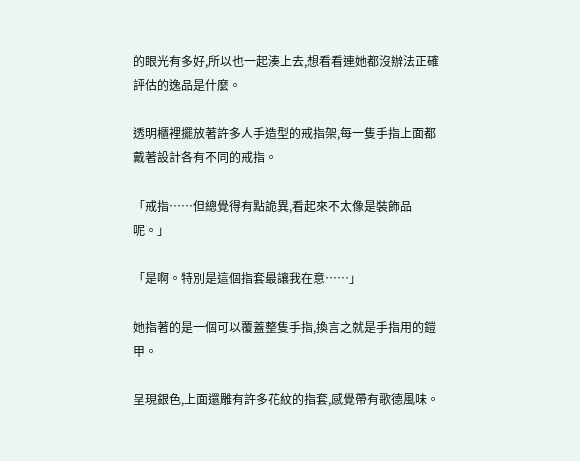的眼光有多好,所以也一起湊上去,想看看連她都沒辦法正確評估的逸品是什麼。

透明櫃裡擺放著許多人手造型的戒指架,每一隻手指上面都戴著設計各有不同的戒指。

「戒指……但總覺得有點詭異,看起來不太像是裝飾品呢。」

「是啊。特別是這個指套最讓我在意……」

她指著的是一個可以覆蓋整隻手指,換言之就是手指用的鎧甲。

呈現銀色,上面還雕有許多花紋的指套,感覺帶有歌德風味。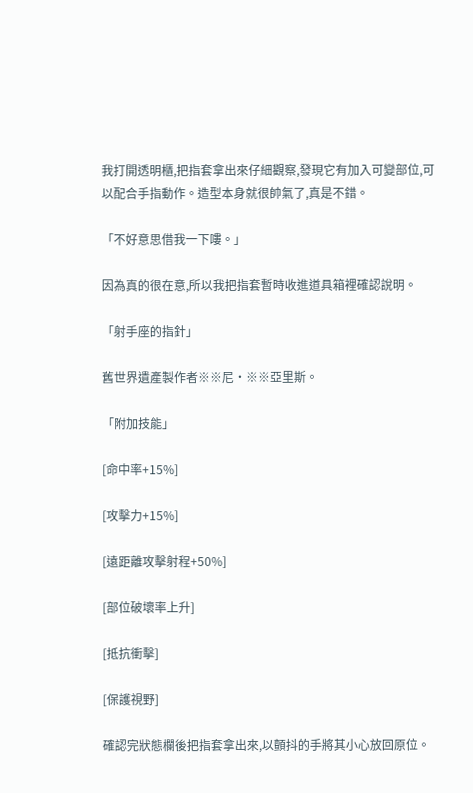我打開透明櫃,把指套拿出來仔細觀察,發現它有加入可變部位,可以配合手指動作。造型本身就很帥氣了,真是不錯。

「不好意思借我一下嘍。」

因為真的很在意,所以我把指套暫時收進道具箱裡確認說明。

「射手座的指針」

舊世界遺產製作者※※尼•※※亞里斯。

「附加技能」

[命中率+15%]

[攻擊力+15%]

[遠距離攻擊射程+50%]

[部位破壞率上升]

[抵抗衝擊]

[保護視野]

確認完狀態欄後把指套拿出來,以顫抖的手將其小心放回原位。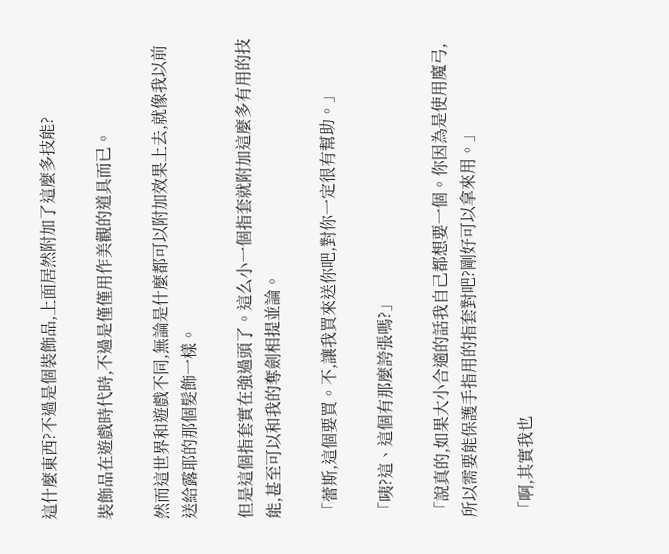這什麼東西?不過是個裝飾品,上面居然附加了這麼多技能?

裝飾品在遊戲時代時,不過是僅僅用作美觀的道具而已。

然而這世界和遊戲不同,無論是什麼都可以附加效果上去,就像我以前送給露耶的那個髮飾一樣。

但是這個指套實在強過頭了。這么小一個指套就附加這麼多有用的技能,甚至可以和我的奪劍相提並論。

「蕾斯,這個要買。不,讓我買來送你吧,對你一定很有幫助。」

「咦?這、這個有那麼誇張嗎?」

「說真的,如果大小合適的話我自己都想要一個。你因為是使用魔弓,所以需要能保護手指用的指套對吧?剛好可以拿來用。」

「啊,其實我也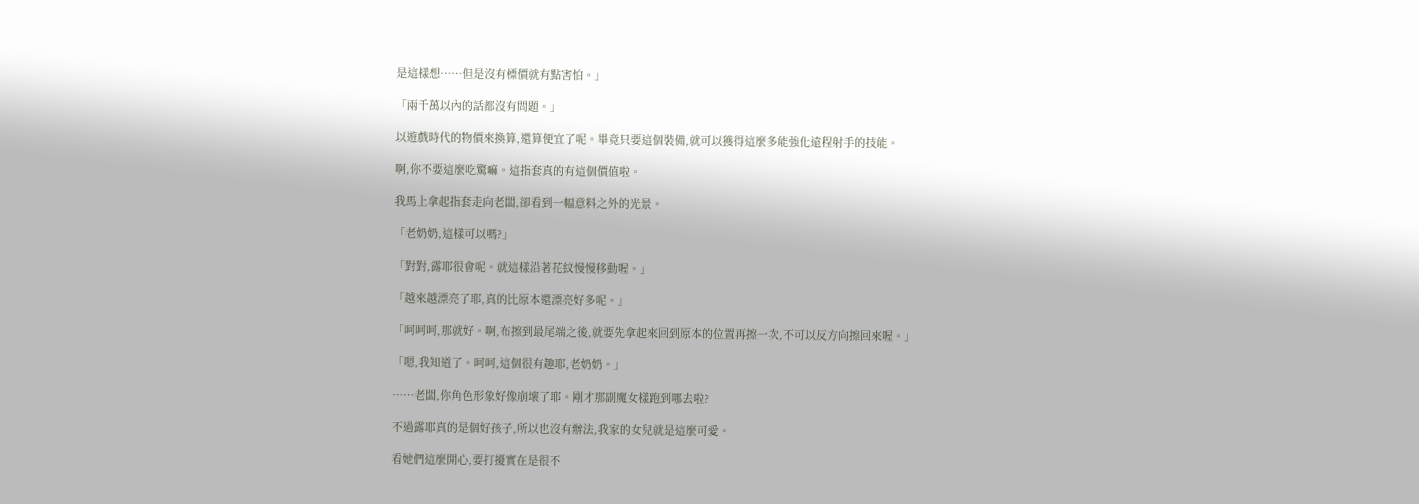是這樣想……但是沒有標價就有點害怕。」

「兩千萬以內的話都沒有問題。」

以遊戲時代的物價來換算,還算便宜了呢。畢竟只要這個裝備,就可以獲得這麼多能強化遠程射手的技能。

啊,你不要這麼吃驚嘛。這指套真的有這個價值啦。

我馬上拿起指套走向老闆,卻看到一幅意料之外的光景。

「老奶奶,這樣可以嗎?」

「對對,露耶很會呢。就這樣沿著花紋慢慢移動喔。」

「越來越漂亮了耶,真的比原本還漂亮好多呢。」

「呵呵呵,那就好。啊,布擦到最尾端之後,就要先拿起來回到原本的位置再擦一次,不可以反方向擦回來喔。」

「嗯,我知道了。呵呵,這個很有趣耶,老奶奶。」

……老闆,你角色形象好像崩壞了耶。剛才那副魔女樣跑到哪去啦?

不過露耶真的是個好孩子,所以也沒有辦法,我家的女兒就是這麼可愛。

看她們這麼開心,要打擾實在是很不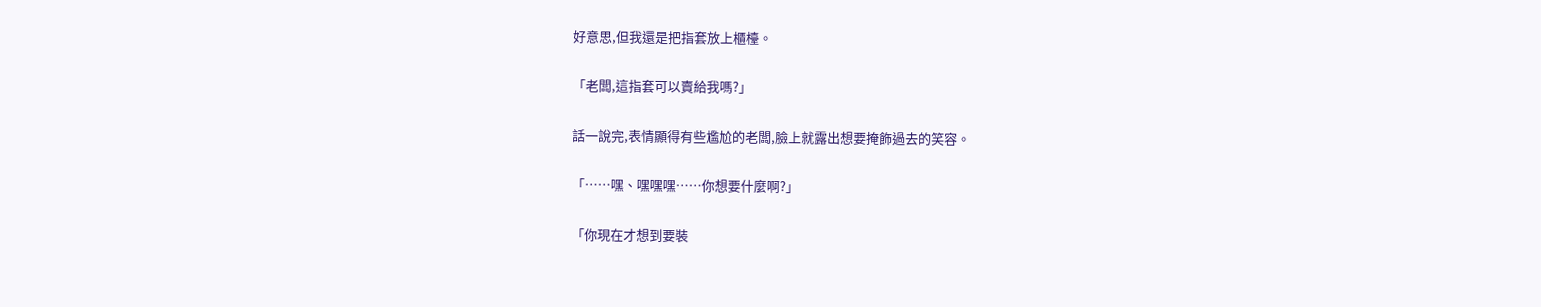好意思,但我還是把指套放上櫃檯。

「老闆,這指套可以賣給我嗎?」

話一說完,表情顯得有些尷尬的老闆,臉上就露出想要掩飾過去的笑容。

「……嘿、嘿嘿嘿……你想要什麼啊?」

「你現在才想到要裝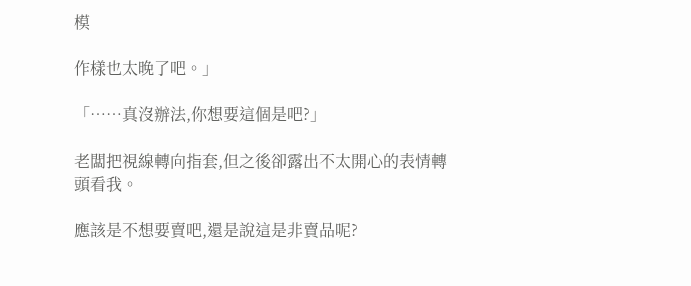模

作樣也太晚了吧。」

「……真沒辦法,你想要這個是吧?」

老闆把視線轉向指套,但之後卻露出不太開心的表情轉頭看我。

應該是不想要賣吧,還是說這是非賣品呢?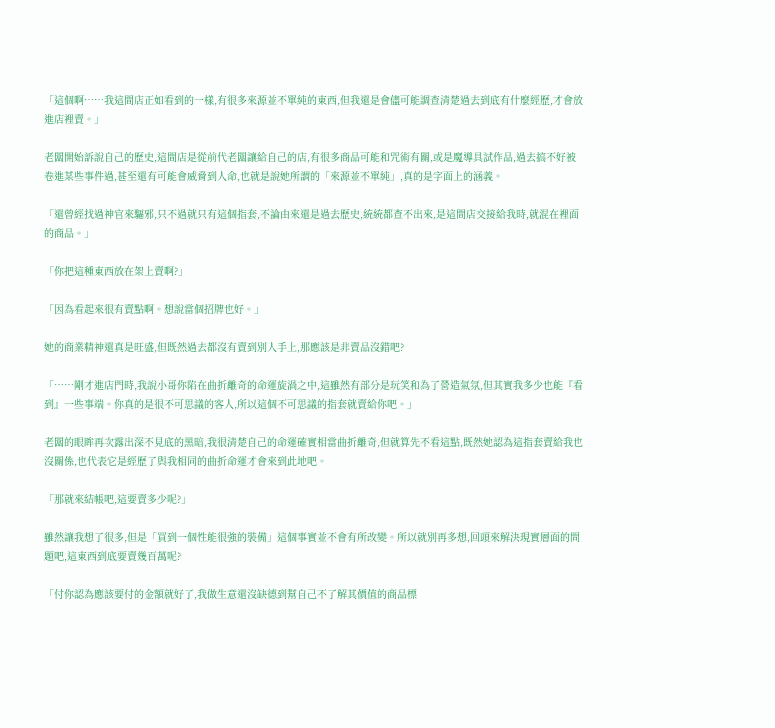「這個啊……我這間店正如看到的一樣,有很多來源並不單純的東西,但我還是會儘可能調查清楚過去到底有什麼經歷,才會放進店裡賣。」

老闆開始訴說自己的歷史,這間店是從前代老闆讓給自己的店,有很多商品可能和咒術有關,或是魔導具試作品,過去搞不好被卷進某些事件過,甚至還有可能會威脅到人命,也就是說她所謂的「來源並不單純」,真的是字面上的涵義。

「還曾經找過神官來驅邪,只不過就只有這個指套,不論由來還是過去歷史,統統都查不出來,是這間店交接給我時,就混在裡面的商品。」

「你把這種東西放在架上賣啊?」

「因為看起來很有賣點啊。想說當個招牌也好。」

她的商業精神還真是旺盛,但既然過去都沒有賣到別人手上,那應該是非賣品沒錯吧?

「……剛才進店門時,我說小哥你陷在曲折離奇的命運旋渦之中,這雖然有部分是玩笑和為了營造氣氛,但其實我多少也能『看到』一些事端。你真的是很不可思議的客人,所以這個不可思議的指套就賣給你吧。」

老闆的眼眸再次露出深不見底的黑暗,我很清楚自己的命運確實相當曲折離奇,但就算先不看這點,既然她認為這指套賣給我也沒關係,也代表它是經歷了與我相同的曲折命運才會來到此地吧。

「那就來結帳吧,這要賣多少呢?」

雖然讓我想了很多,但是「買到一個性能很強的裝備」這個事實並不會有所改變。所以就別再多想,回頭來解決現實層面的問題吧,這東西到底要賣幾百萬呢?

「付你認為應該要付的金額就好了,我做生意還沒缺德到幫自己不了解其價值的商品標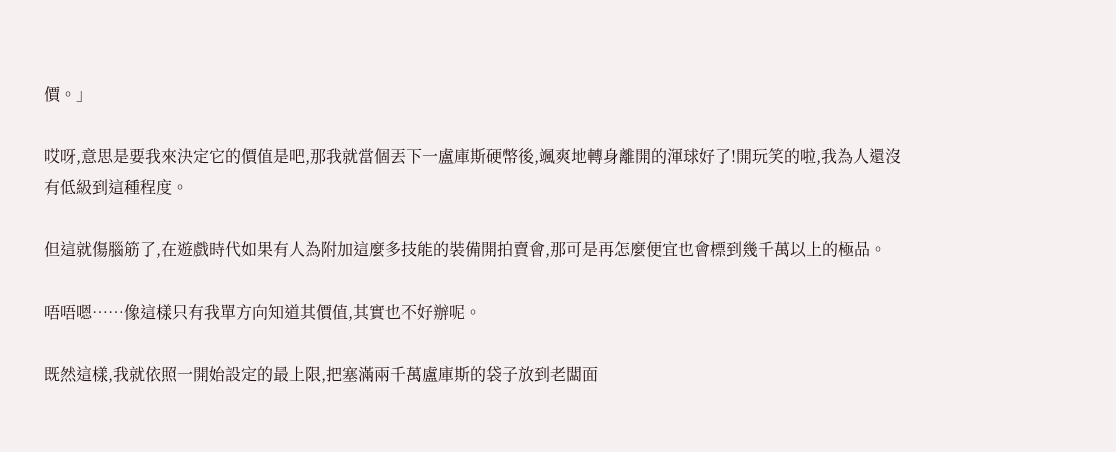價。」

哎呀,意思是要我來決定它的價值是吧,那我就當個丟下一盧庫斯硬幣後,颯爽地轉身離開的渾球好了!開玩笑的啦,我為人還沒有低級到這種程度。

但這就傷腦筋了,在遊戲時代如果有人為附加這麼多技能的裝備開拍賣會,那可是再怎麼便宜也會標到幾千萬以上的極品。

唔唔嗯……像這樣只有我單方向知道其價值,其實也不好辦呢。

既然這樣,我就依照一開始設定的最上限,把塞滿兩千萬盧庫斯的袋子放到老闆面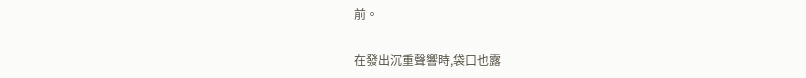前。

在發出沉重聲響時,袋口也露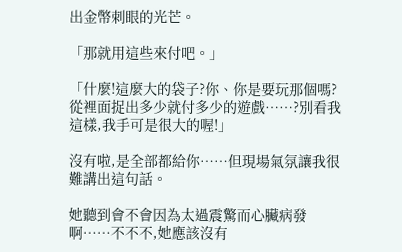出金幣刺眼的光芒。

「那就用這些來付吧。」

「什麼!這麼大的袋子?你、你是要玩那個嗎?從裡面捉出多少就付多少的遊戲……?別看我這樣,我手可是很大的喔!」

沒有啦,是全部都給你……但現場氣氛讓我很難講出這句話。

她聽到會不會因為太過震驚而心臟病發啊……不不不,她應該沒有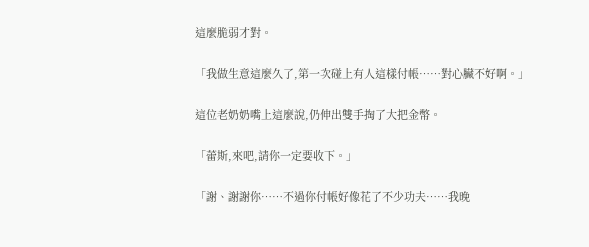這麼脆弱才對。

「我做生意這麼久了,第一次碰上有人這樣付帳……對心臟不好啊。」

這位老奶奶嘴上這麼說,仍伸出雙手掏了大把金幣。

「蕾斯,來吧,請你一定要收下。」

「謝、謝謝你……不過你付帳好像花了不少功夫……我晚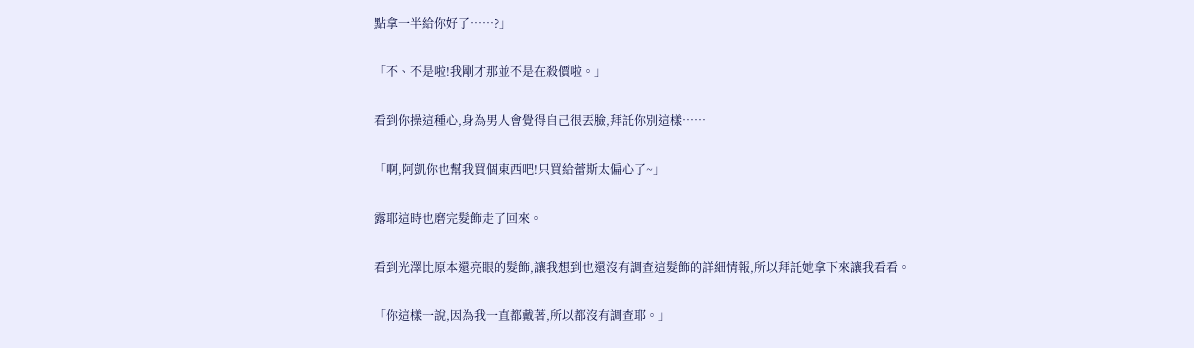點拿一半給你好了……?」

「不、不是啦!我剛才那並不是在殺價啦。」

看到你操這種心,身為男人會覺得自己很丟臉,拜託你別這樣……

「啊,阿凱你也幫我買個東西吧!只買給蕾斯太偏心了~」

露耶這時也磨完髮飾走了回來。

看到光澤比原本還亮眼的髮飾,讓我想到也還沒有調查這髮飾的詳細情報,所以拜託她拿下來讓我看看。

「你這樣一說,因為我一直都戴著,所以都沒有調查耶。」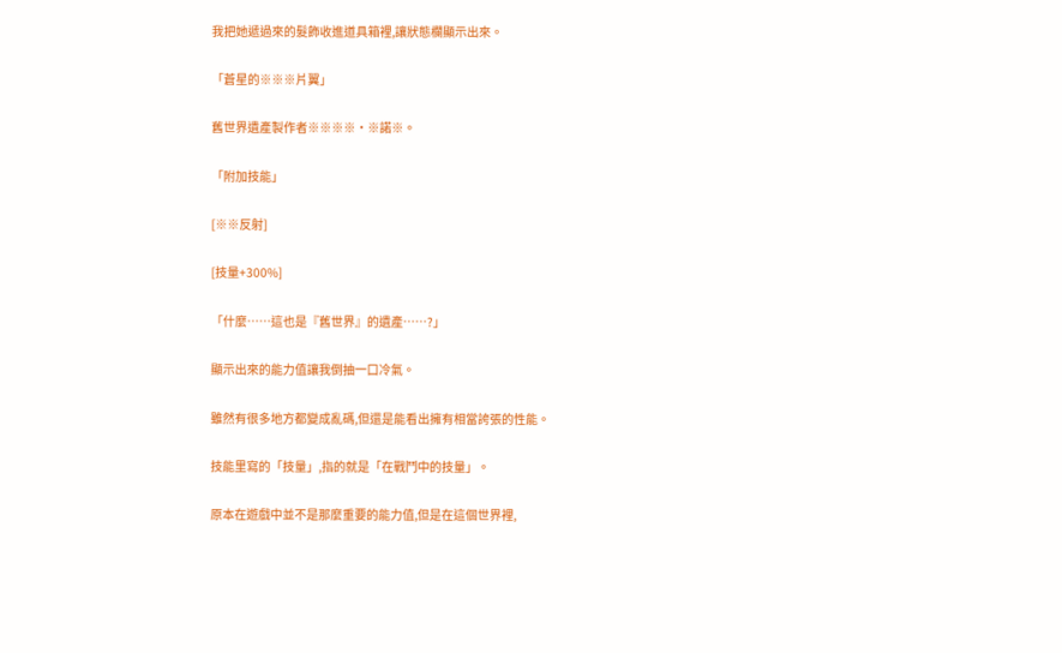我把她遞過來的髮飾收進道具箱裡,讓狀態欄顯示出來。

「蒼星的※※※片翼」

舊世界遺產製作者※※※※•※諾※。

「附加技能」

[※※反射]

[技量+300%]

「什麼……這也是『舊世界』的遺產……?」

顯示出來的能力值讓我倒抽一口冷氣。

雖然有很多地方都變成亂碼,但還是能看出擁有相當誇張的性能。

技能里寫的「技量」,指的就是「在戰鬥中的技量」。

原本在遊戲中並不是那麼重要的能力值,但是在這個世界裡,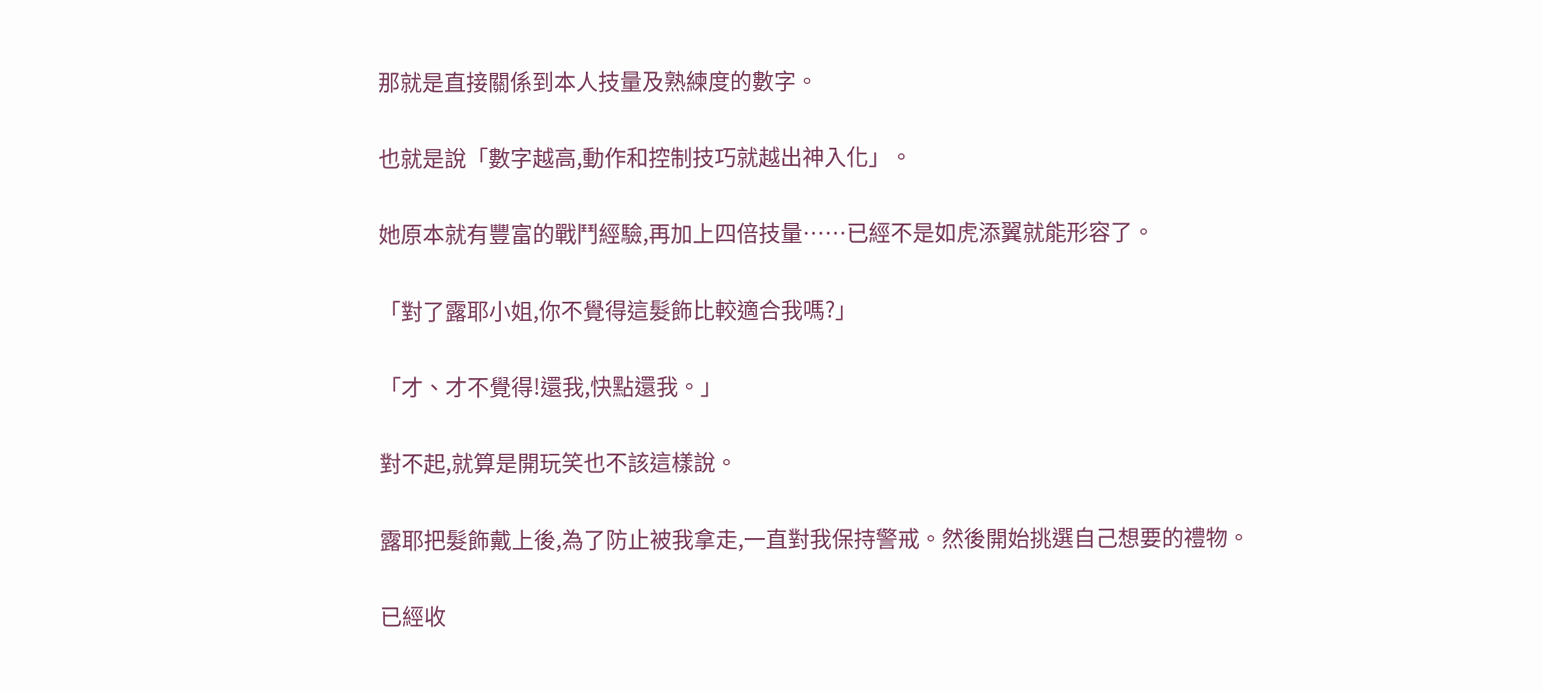那就是直接關係到本人技量及熟練度的數字。

也就是說「數字越高,動作和控制技巧就越出神入化」。

她原本就有豐富的戰鬥經驗,再加上四倍技量……已經不是如虎添翼就能形容了。

「對了露耶小姐,你不覺得這髮飾比較適合我嗎?」

「才、才不覺得!還我,快點還我。」

對不起,就算是開玩笑也不該這樣說。

露耶把髮飾戴上後,為了防止被我拿走,一直對我保持警戒。然後開始挑選自己想要的禮物。

已經收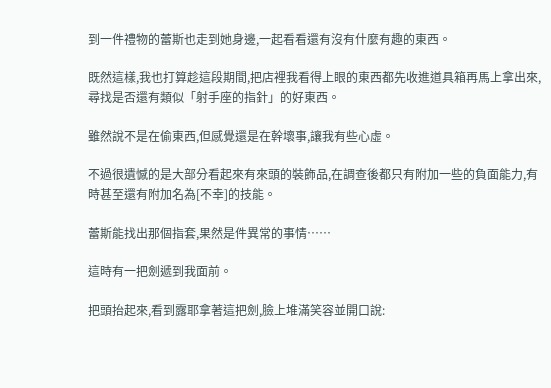到一件禮物的蕾斯也走到她身邊,一起看看還有沒有什麼有趣的東西。

既然這樣,我也打算趁這段期間,把店裡我看得上眼的東西都先收進道具箱再馬上拿出來,尋找是否還有類似「射手座的指針」的好東西。

雖然說不是在偷東西,但感覺還是在幹壞事,讓我有些心虛。

不過很遺憾的是大部分看起來有來頭的裝飾品,在調查後都只有附加一些的負面能力,有時甚至還有附加名為[不幸]的技能。

蕾斯能找出那個指套,果然是件異常的事情……

這時有一把劍遞到我面前。

把頭抬起來,看到露耶拿著這把劍,臉上堆滿笑容並開口說: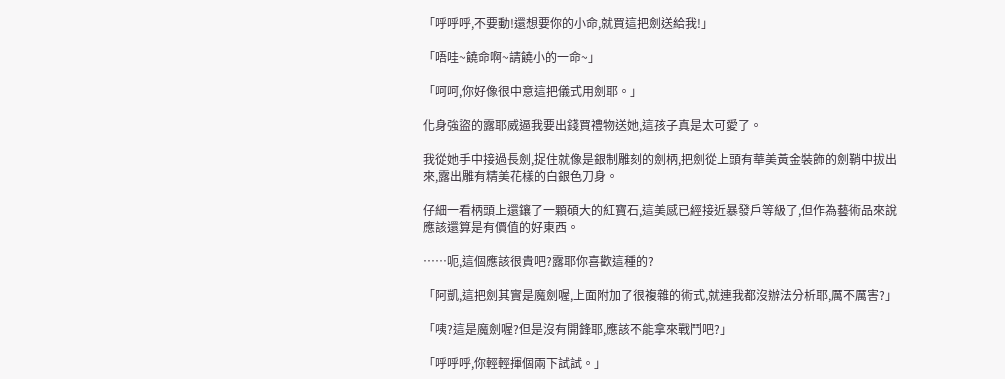「呼呼呼,不要動!還想要你的小命,就買這把劍送給我!」

「唔哇~饒命啊~請饒小的一命~」

「呵呵,你好像很中意這把儀式用劍耶。」

化身強盜的露耶威逼我要出錢買禮物送她,這孩子真是太可愛了。

我從她手中接過長劍,捉住就像是銀制雕刻的劍柄,把劍從上頭有華美黃金裝飾的劍鞘中拔出來,露出雕有精美花樣的白銀色刀身。

仔細一看柄頭上還鑲了一顆碩大的紅寶石,這美感已經接近暴發戶等級了,但作為藝術品來說應該還算是有價值的好東西。

……呃,這個應該很貴吧?露耶你喜歡這種的?

「阿凱,這把劍其實是魔劍喔,上面附加了很複雜的術式,就連我都沒辦法分析耶,厲不厲害?」

「咦?這是魔劍喔?但是沒有開鋒耶,應該不能拿來戰鬥吧?」

「呼呼呼,你輕輕揮個兩下試試。」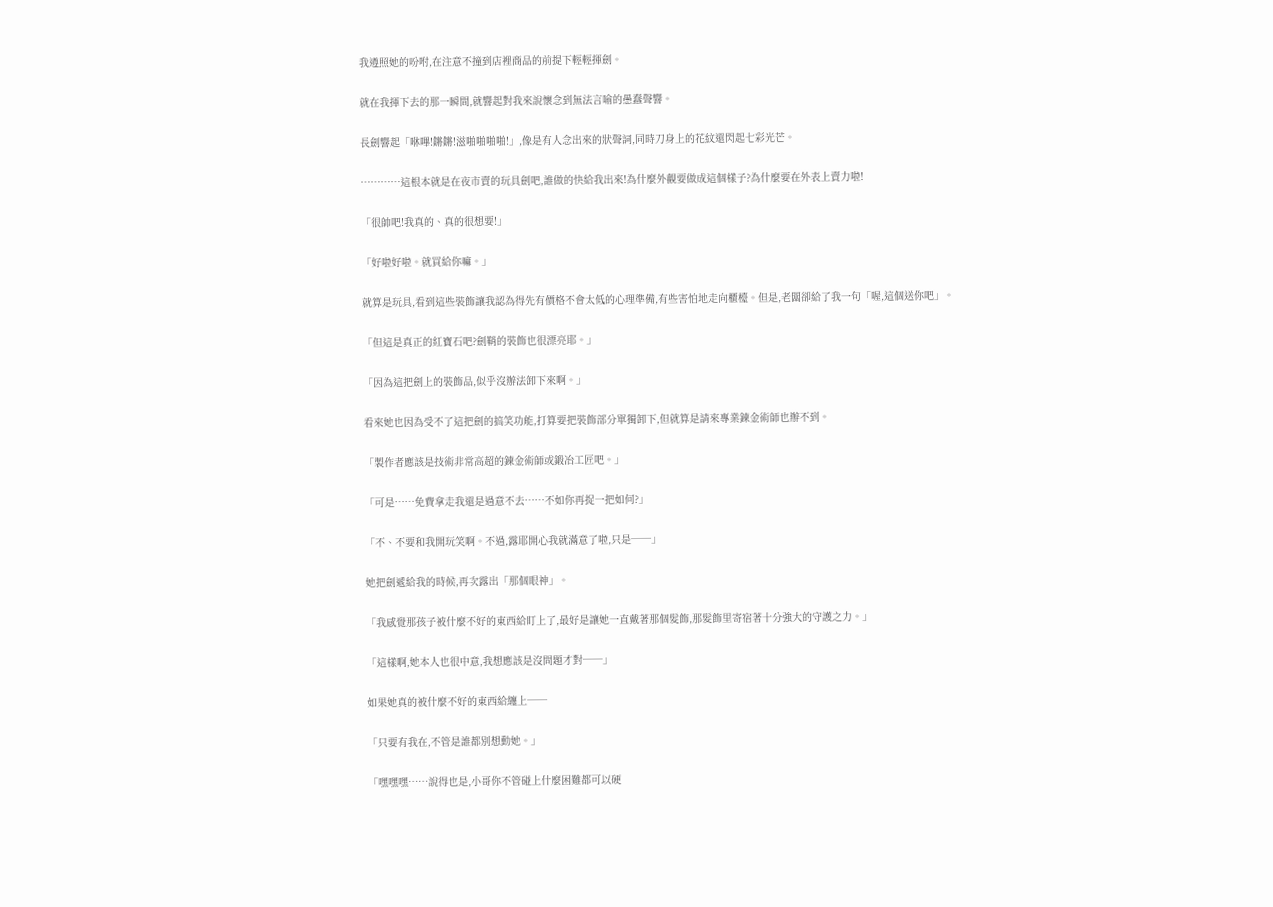我遵照她的吩咐,在注意不撞到店裡商品的前提下輕輕揮劍。

就在我揮下去的那一瞬間,就響起對我來說懷念到無法言喻的愚蠢聲響。

長劍響起「咻嗶!鏘鏘!滋啪啪啪啪!」,像是有人念出來的狀聲詞,同時刀身上的花紋還閃起七彩光芒。

…………這根本就是在夜市賣的玩具劍吧,誰做的快給我出來!為什麼外觀要做成這個樣子?為什麼要在外表上賣力啦!

「很帥吧!我真的、真的很想要!」

「好啦好啦。就買給你嘛。」

就算是玩具,看到這些裝飾讓我認為得先有價格不會太低的心理準備,有些害怕地走向櫃檯。但是,老闆卻給了我一句「喔,這個送你吧」。

「但這是真正的紅寶石吧?劍鞘的裝飾也很漂亮耶。」

「因為這把劍上的裝飾品,似乎沒辦法卸下來啊。」

看來她也因為受不了這把劍的搞笑功能,打算要把裝飾部分單獨卸下,但就算是請來專業鍊金術師也辦不到。

「製作者應該是技術非常高超的鍊金術師或鍛冶工匠吧。」

「可是……免費拿走我還是過意不去……不如你再捉一把如何?」

「不、不要和我開玩笑啊。不過,露耶開心我就滿意了啦,只是──」

她把劍遞給我的時候,再次露出「那個眼神」。

「我感覺那孩子被什麼不好的東西給盯上了,最好是讓她一直戴著那個髮飾,那髮飾里寄宿著十分強大的守護之力。」

「這樣啊,她本人也很中意,我想應該是沒問題才對──」

如果她真的被什麼不好的東西給纏上──

「只要有我在,不管是誰都別想動她。」

「嘿嘿嘿……說得也是,小哥你不管碰上什麼困難都可以硬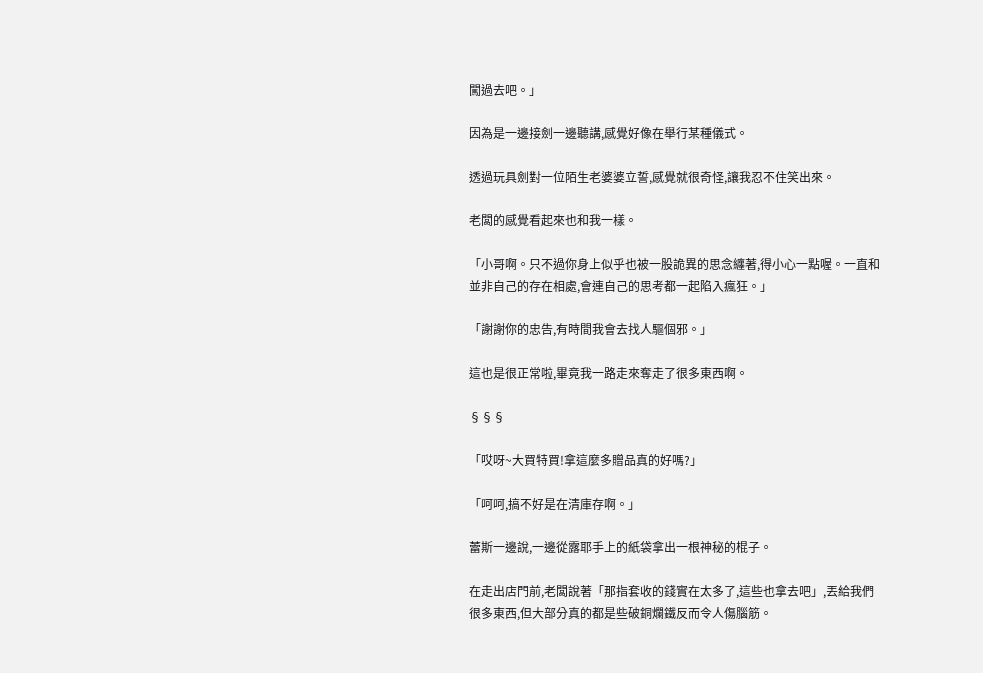闖過去吧。」

因為是一邊接劍一邊聽講,感覺好像在舉行某種儀式。

透過玩具劍對一位陌生老婆婆立誓,感覺就很奇怪,讓我忍不住笑出來。

老闆的感覺看起來也和我一樣。

「小哥啊。只不過你身上似乎也被一股詭異的思念纏著,得小心一點喔。一直和並非自己的存在相處,會連自己的思考都一起陷入瘋狂。」

「謝謝你的忠告,有時間我會去找人驅個邪。」

這也是很正常啦,畢竟我一路走來奪走了很多東西啊。

§§§

「哎呀~大買特買!拿這麼多贈品真的好嗎?」

「呵呵,搞不好是在清庫存啊。」

蕾斯一邊說,一邊從露耶手上的紙袋拿出一根神秘的棍子。

在走出店門前,老闆說著「那指套收的錢實在太多了,這些也拿去吧」,丟給我們很多東西,但大部分真的都是些破銅爛鐵反而令人傷腦筋。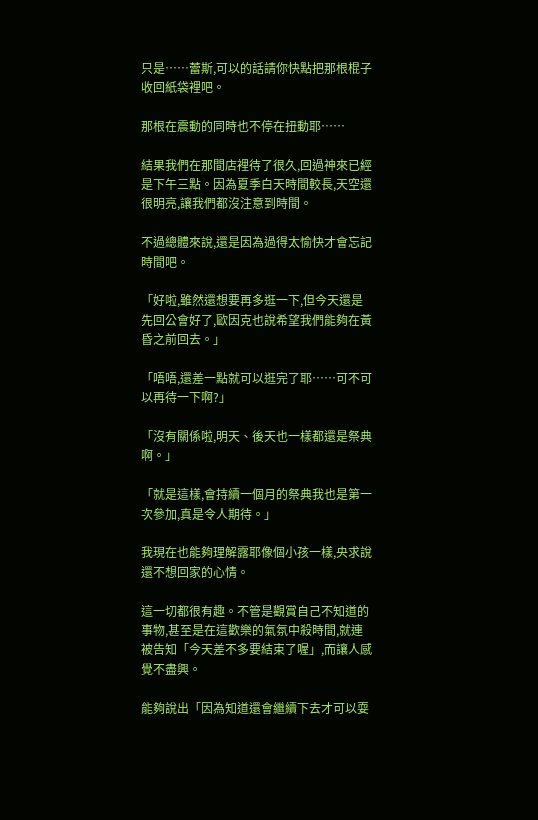只是……蕾斯,可以的話請你快點把那根棍子收回紙袋裡吧。

那根在震動的同時也不停在扭動耶……

結果我們在那間店裡待了很久,回過神來已經是下午三點。因為夏季白天時間較長,天空還很明亮,讓我們都沒注意到時間。

不過總體來說,還是因為過得太愉快才會忘記時間吧。

「好啦,雖然還想要再多逛一下,但今天還是先回公會好了,歐因克也說希望我們能夠在黃昏之前回去。」

「唔唔,還差一點就可以逛完了耶……可不可以再待一下啊?」

「沒有關係啦,明天、後天也一樣都還是祭典啊。」

「就是這樣,會持續一個月的祭典我也是第一次參加,真是令人期待。」

我現在也能夠理解露耶像個小孩一樣,央求說還不想回家的心情。

這一切都很有趣。不管是觀賞自己不知道的事物,甚至是在這歡樂的氣氛中殺時間,就連被告知「今天差不多要結束了喔」,而讓人感覺不盡興。

能夠說出「因為知道還會繼續下去才可以耍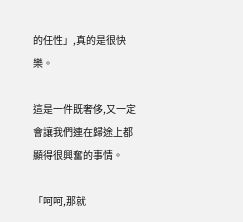的任性」,真的是很快樂。

這是一件既奢侈,又一定會讓我們連在歸途上都顯得很興奮的事情。

「呵呵,那就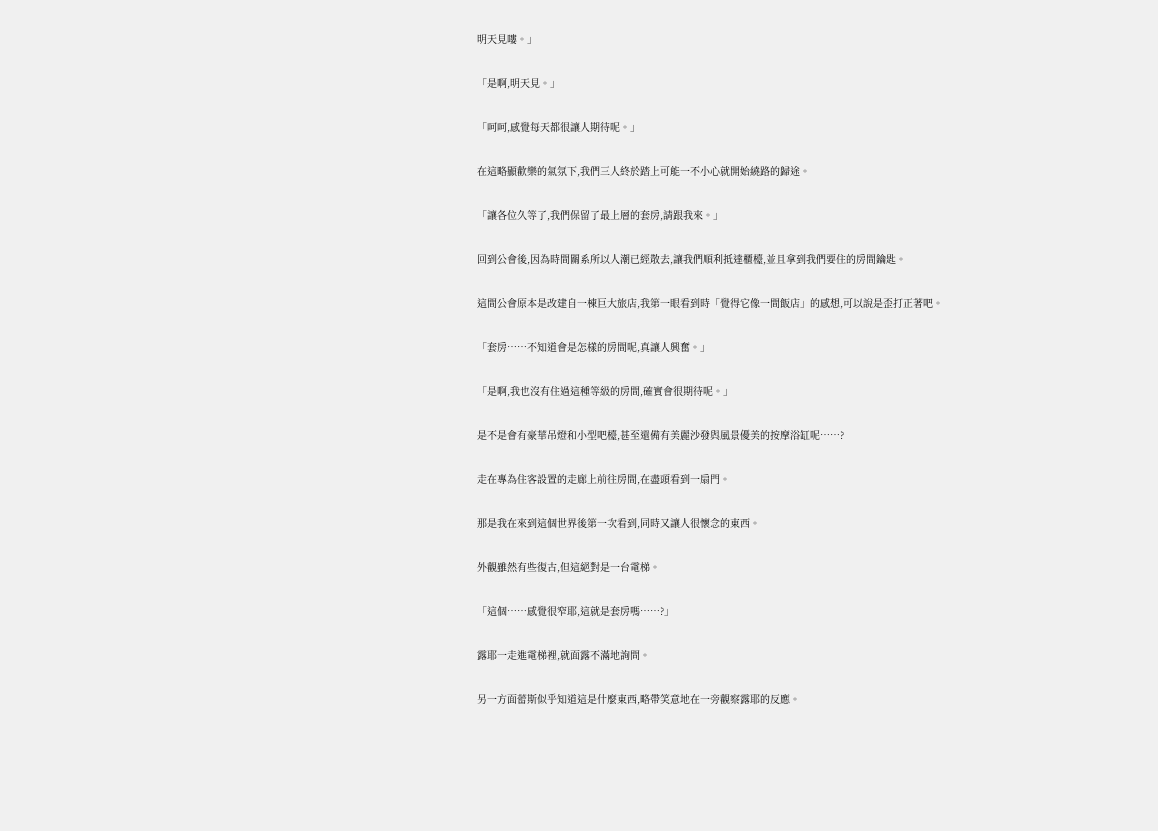明天見嘍。」

「是啊,明天見。」

「呵呵,感覺每天都很讓人期待呢。」

在這略顯歡樂的氣氛下,我們三人終於踏上可能一不小心就開始繞路的歸途。

「讓各位久等了,我們保留了最上層的套房,請跟我來。」

回到公會後,因為時間關系所以人潮已經散去,讓我們順利抵達櫃檯,並且拿到我們要住的房間鑰匙。

這間公會原本是改建自一棟巨大旅店,我第一眼看到時「覺得它像一間飯店」的感想,可以說是歪打正著吧。

「套房……不知道會是怎樣的房間呢,真讓人興奮。」

「是啊,我也沒有住過這種等級的房間,確實會很期待呢。」

是不是會有豪華吊燈和小型吧檯,甚至還備有美麗沙發與風景優美的按摩浴缸呢……?

走在專為住客設置的走廊上前往房間,在盡頭看到一扇門。

那是我在來到這個世界後第一次看到,同時又讓人很懷念的東西。

外觀雖然有些復古,但這絕對是一台電梯。

「這個……感覺很窄耶,這就是套房嗎……?」

露耶一走進電梯裡,就面露不滿地詢問。

另一方面蕾斯似乎知道這是什麼東西,略帶笑意地在一旁觀察露耶的反應。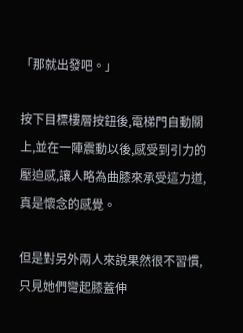「那就出發吧。」

按下目標樓層按鈕後,電梯門自動關上,並在一陣震動以後,感受到引力的壓迫感,讓人略為曲膝來承受這力道,真是懷念的感覺。

但是對另外兩人來說果然很不習慣,只見她們彎起膝蓋伸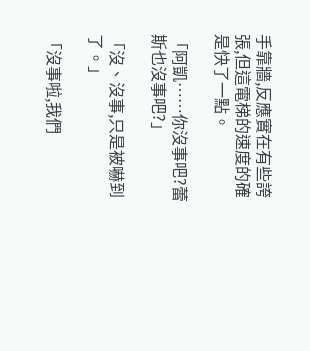手靠牆,反應實在有些誇張,但這電梯的速度的確是快了一點。

「阿凱……你沒事吧?蕾斯也沒事吧?」

「沒、沒事,只是被嚇到了。」

「沒事啦,我們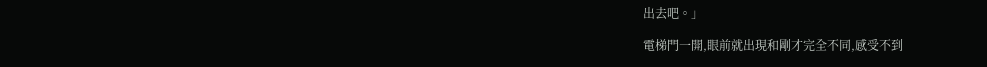出去吧。」

電梯門一開,眼前就出現和剛才完全不同,感受不到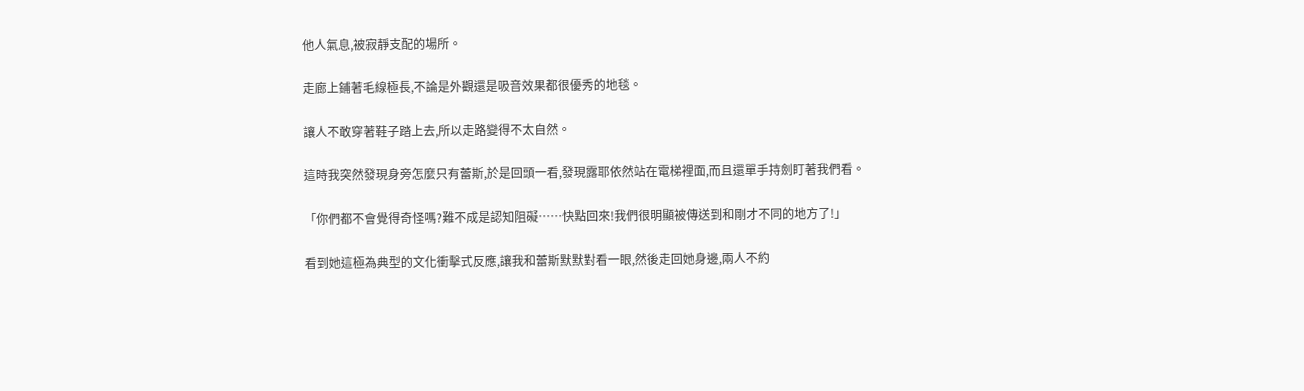他人氣息,被寂靜支配的場所。

走廊上鋪著毛線極長,不論是外觀還是吸音效果都很優秀的地毯。

讓人不敢穿著鞋子踏上去,所以走路變得不太自然。

這時我突然發現身旁怎麼只有蕾斯,於是回頭一看,發現露耶依然站在電梯裡面,而且還單手持劍盯著我們看。

「你們都不會覺得奇怪嗎?難不成是認知阻礙……快點回來!我們很明顯被傳送到和剛才不同的地方了!」

看到她這極為典型的文化衝擊式反應,讓我和蕾斯默默對看一眼,然後走回她身邊,兩人不約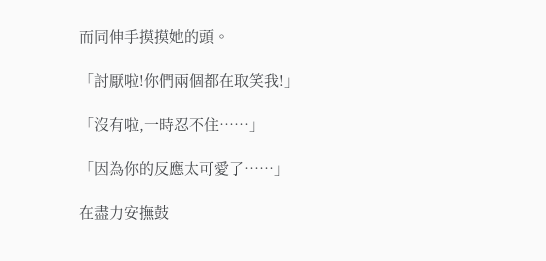而同伸手摸摸她的頭。

「討厭啦!你們兩個都在取笑我!」

「沒有啦,一時忍不住……」

「因為你的反應太可愛了……」

在盡力安撫鼓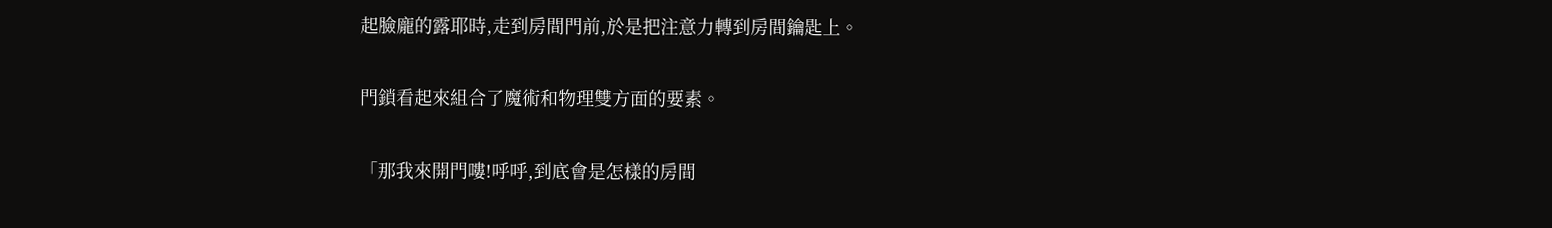起臉龐的露耶時,走到房間門前,於是把注意力轉到房間鑰匙上。

門鎖看起來組合了魔術和物理雙方面的要素。

「那我來開門嘍!呼呼,到底會是怎樣的房間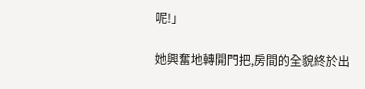呢!」

她興奮地轉開門把,房間的全貌終於出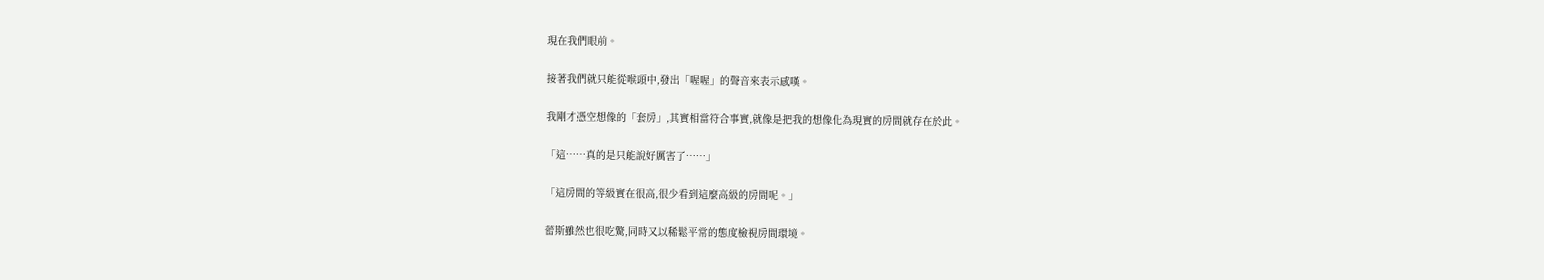現在我們眼前。

接著我們就只能從喉頭中,發出「喔喔」的聲音來表示感嘆。

我剛才憑空想像的「套房」,其實相當符合事實,就像是把我的想像化為現實的房間就存在於此。

「這……真的是只能說好厲害了……」

「這房間的等級實在很高,很少看到這麼高級的房間呢。」

蕾斯雖然也很吃驚,同時又以稀鬆平常的態度檢視房間環境。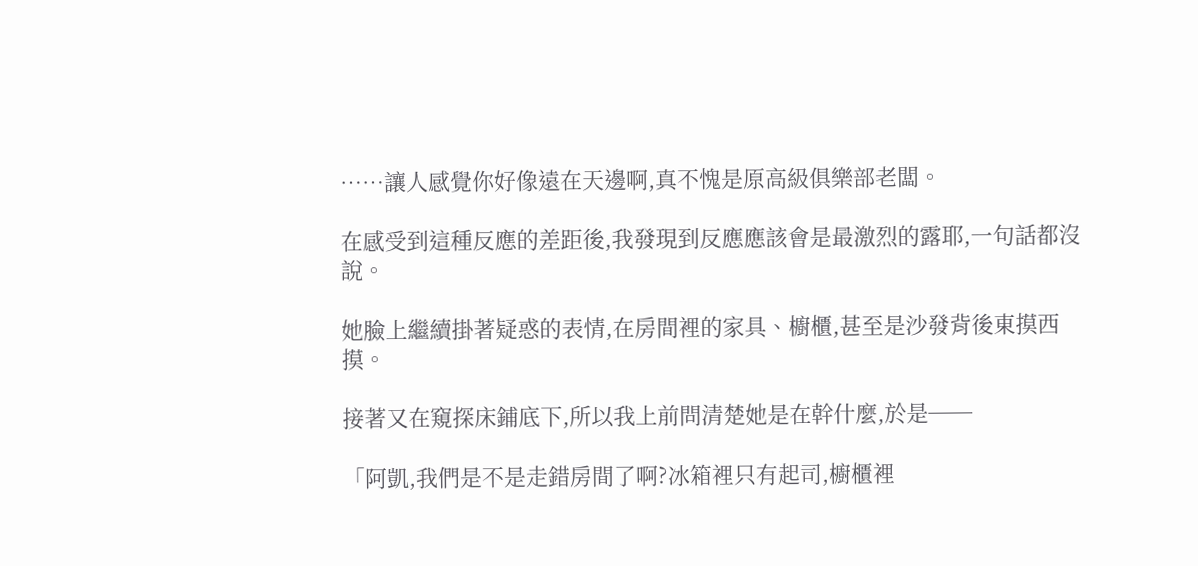……讓人感覺你好像遠在天邊啊,真不愧是原高級俱樂部老闆。

在感受到這種反應的差距後,我發現到反應應該會是最激烈的露耶,一句話都沒說。

她臉上繼續掛著疑惑的表情,在房間裡的家具、櫥櫃,甚至是沙發背後東摸西摸。

接著又在窺探床鋪底下,所以我上前問清楚她是在幹什麼,於是──

「阿凱,我們是不是走錯房間了啊?冰箱裡只有起司,櫥櫃裡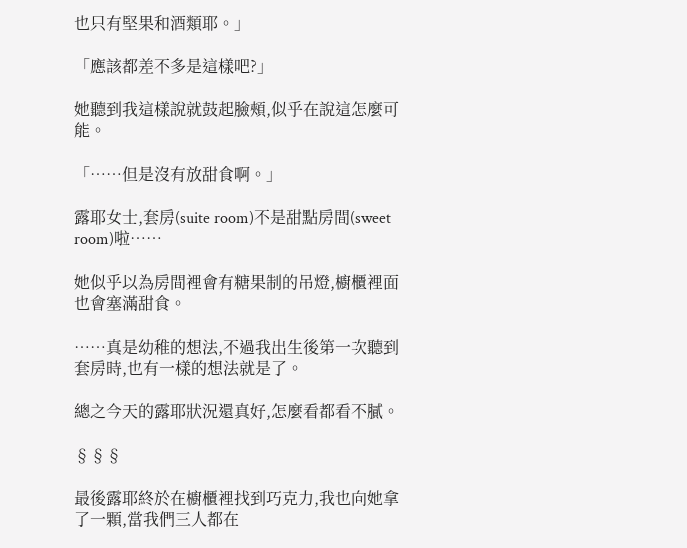也只有堅果和酒類耶。」

「應該都差不多是這樣吧?」

她聽到我這樣說就鼓起臉頰,似乎在說這怎麼可能。

「……但是沒有放甜食啊。」

露耶女士,套房(suite room)不是甜點房間(sweet room)啦……

她似乎以為房間裡會有糖果制的吊燈,櫥櫃裡面也會塞滿甜食。

……真是幼稚的想法,不過我出生後第一次聽到套房時,也有一樣的想法就是了。

總之今天的露耶狀況還真好,怎麼看都看不膩。

§§§

最後露耶終於在櫥櫃裡找到巧克力,我也向她拿了一顆,當我們三人都在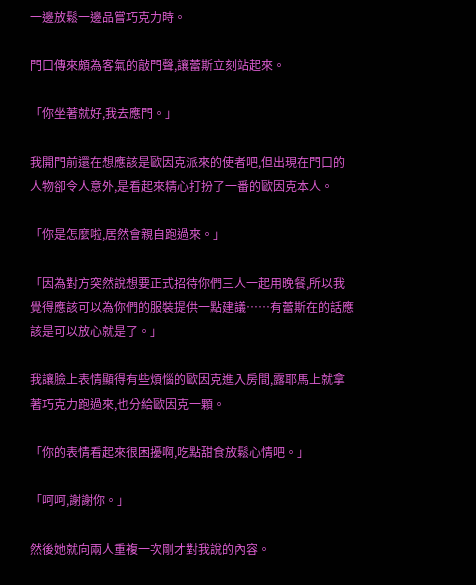一邊放鬆一邊品嘗巧克力時。

門口傳來頗為客氣的敲門聲,讓蕾斯立刻站起來。

「你坐著就好,我去應門。」

我開門前還在想應該是歐因克派來的使者吧,但出現在門口的人物卻令人意外,是看起來精心打扮了一番的歐因克本人。

「你是怎麼啦,居然會親自跑過來。」

「因為對方突然說想要正式招待你們三人一起用晚餐,所以我覺得應該可以為你們的服裝提供一點建議……有蕾斯在的話應該是可以放心就是了。」

我讓臉上表情顯得有些煩惱的歐因克進入房間,露耶馬上就拿著巧克力跑過來,也分給歐因克一顆。

「你的表情看起來很困擾啊,吃點甜食放鬆心情吧。」

「呵呵,謝謝你。」

然後她就向兩人重複一次剛才對我說的內容。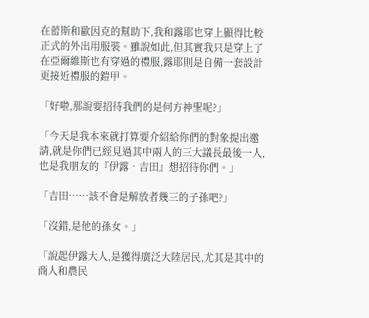在蕾斯和歐因克的幫助下,我和露耶也穿上顯得比較正式的外出用服裝。雖說如此,但其實我只是穿上了在亞爾維斯也有穿過的禮服,露耶則是自備一套設計更接近禮服的鎧甲。

「好啦,那說要招待我們的是何方神聖呢?」

「今天是我本來就打算要介紹給你們的對象提出邀請,就是你們已經見過其中兩人的三大議長最後一人,也是我朋友的『伊露•吉田』想招待你們。」

「吉田……該不會是解放者幾三的子孫吧?」

「沒錯,是他的孫女。」

「說起伊露大人,是獲得廣泛大陸居民,尤其是其中的商人和農民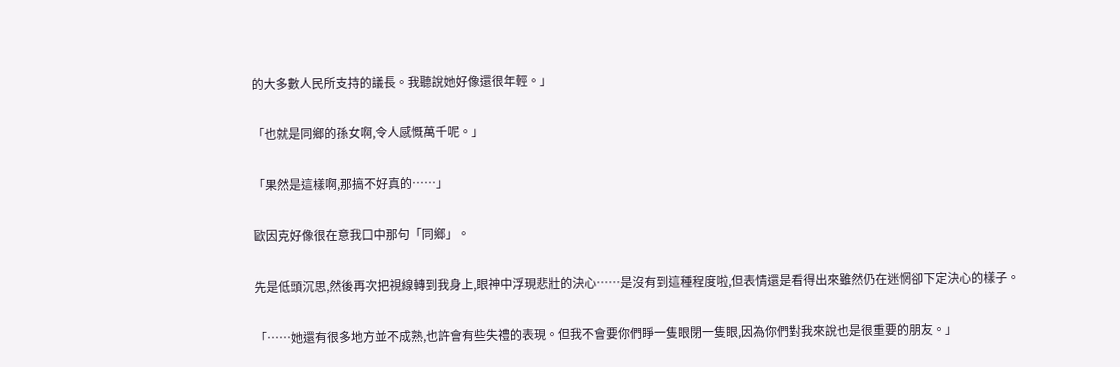的大多數人民所支持的議長。我聽說她好像還很年輕。」

「也就是同鄉的孫女啊,令人感慨萬千呢。」

「果然是這樣啊,那搞不好真的……」

歐因克好像很在意我口中那句「同鄉」。

先是低頭沉思,然後再次把視線轉到我身上,眼神中浮現悲壯的決心……是沒有到這種程度啦,但表情還是看得出來雖然仍在迷惘卻下定決心的樣子。

「……她還有很多地方並不成熟,也許會有些失禮的表現。但我不會要你們睜一隻眼閉一隻眼,因為你們對我來說也是很重要的朋友。」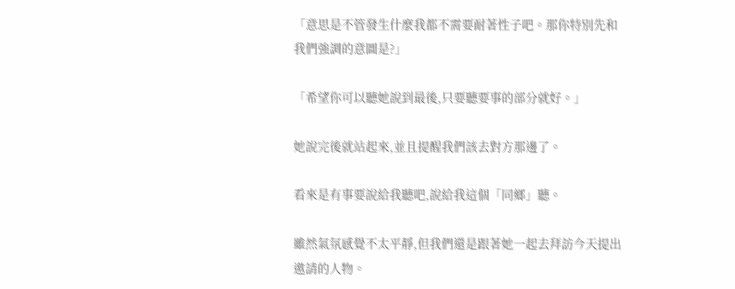「意思是不管發生什麼我都不需要耐著性子吧。那你特別先和我們強調的意圖是?」

「希望你可以聽她說到最後,只要聽要事的部分就好。」

她說完後就站起來,並且提醒我們該去對方那邊了。

看來是有事要說給我聽吧,說給我這個「同鄉」聽。

雖然氣氛感覺不太平靜,但我們還是跟著她一起去拜訪今天提出邀請的人物。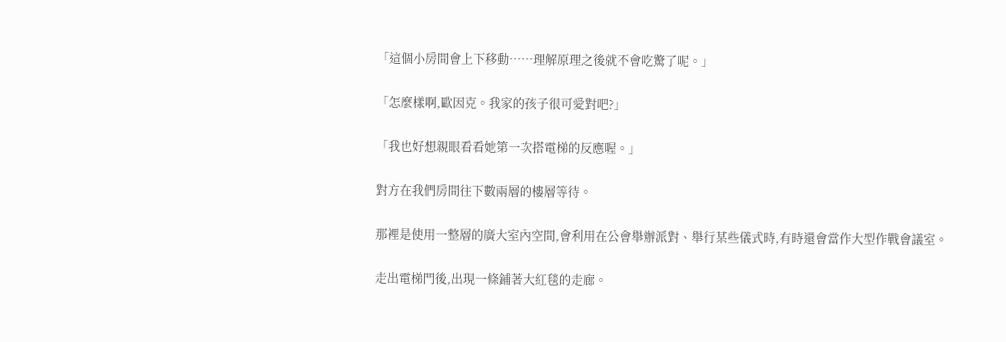「這個小房間會上下移動……理解原理之後就不會吃驚了呢。」

「怎麼樣啊,歐因克。我家的孩子很可愛對吧?」

「我也好想親眼看看她第一次搭電梯的反應喔。」

對方在我們房間往下數兩層的樓層等待。

那裡是使用一整層的廣大室內空間,會利用在公會舉辦派對、舉行某些儀式時,有時還會當作大型作戰會議室。

走出電梯門後,出現一條鋪著大紅毯的走廊。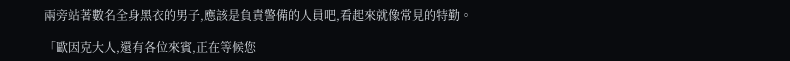兩旁站著數名全身黑衣的男子,應該是負責警備的人員吧,看起來就像常見的特勤。

「歐因克大人,還有各位來賓,正在等候您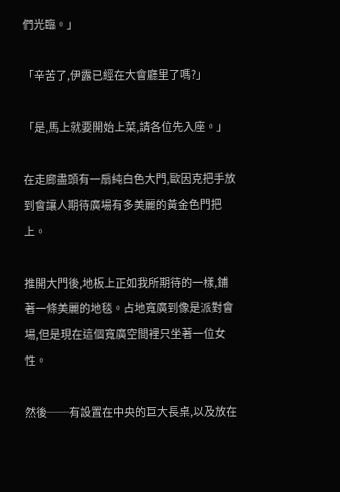們光臨。」

「辛苦了,伊露已經在大會廳里了嗎?」

「是,馬上就要開始上菜,請各位先入座。」

在走廊盡頭有一扇純白色大門,歐因克把手放到會讓人期待廣場有多美麗的黃金色門把上。

推開大門後,地板上正如我所期待的一樣,鋪著一條美麗的地毯。占地寬廣到像是派對會場,但是現在這個寬廣空間裡只坐著一位女性。

然後──有設置在中央的巨大長桌,以及放在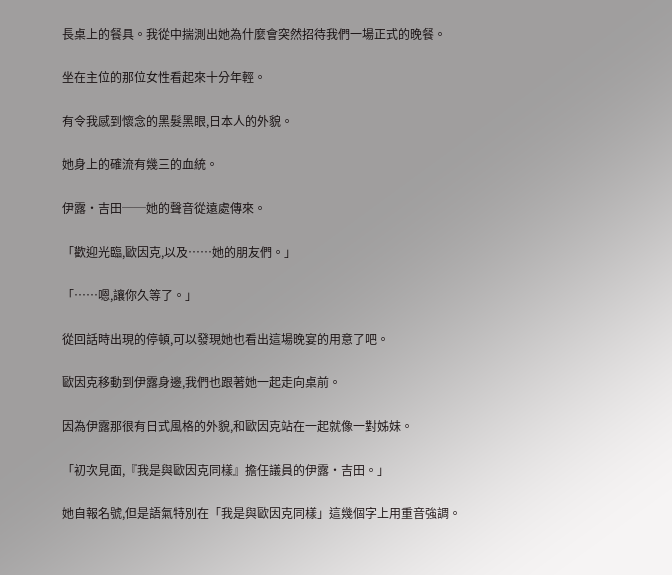長桌上的餐具。我從中揣測出她為什麼會突然招待我們一場正式的晚餐。

坐在主位的那位女性看起來十分年輕。

有令我感到懷念的黑髮黑眼,日本人的外貌。

她身上的確流有幾三的血統。

伊露•吉田──她的聲音從遠處傳來。

「歡迎光臨,歐因克,以及……她的朋友們。」

「……嗯,讓你久等了。」

從回話時出現的停頓,可以發現她也看出這場晚宴的用意了吧。

歐因克移動到伊露身邊,我們也跟著她一起走向桌前。

因為伊露那很有日式風格的外貌,和歐因克站在一起就像一對姊妹。

「初次見面,『我是與歐因克同樣』擔任議員的伊露•吉田。」

她自報名號,但是語氣特別在「我是與歐因克同樣」這幾個字上用重音強調。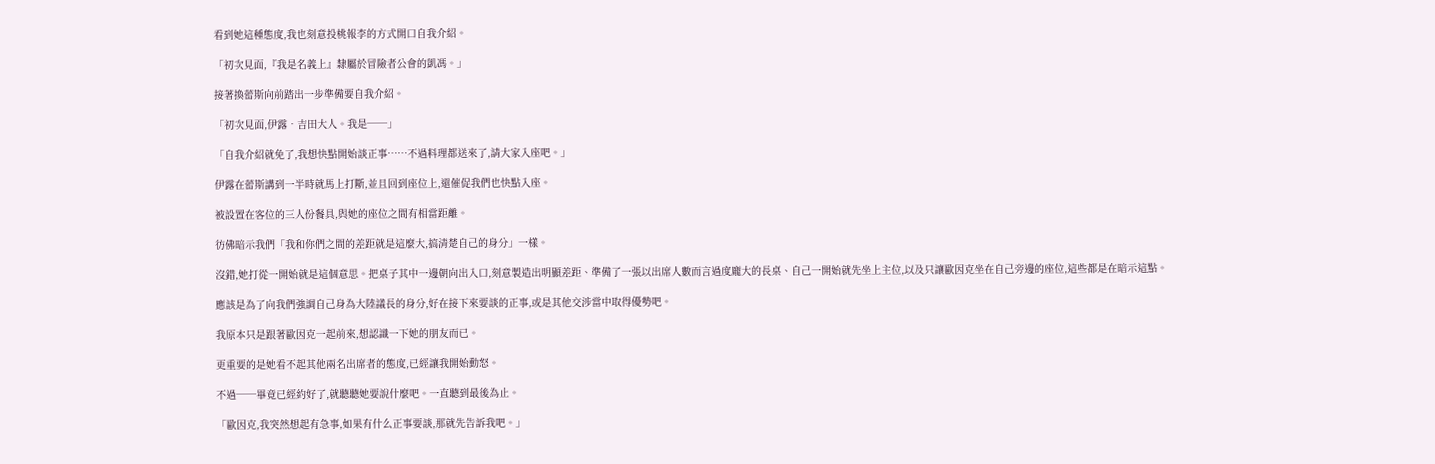看到她這種態度,我也刻意投桃報李的方式開口自我介紹。

「初次見面,『我是名義上』隸屬於冒險者公會的凱馮。」

接著換蕾斯向前踏出一步準備要自我介紹。

「初次見面,伊露•吉田大人。我是──」

「自我介紹就免了,我想快點開始談正事……不過料理都送來了,請大家入座吧。」

伊露在蕾斯講到一半時就馬上打斷,並且回到座位上,還催促我們也快點入座。

被設置在客位的三人份餐具,與她的座位之間有相當距離。

彷佛暗示我們「我和你們之間的差距就是這麼大,搞清楚自己的身分」一樣。

沒錯,她打從一開始就是這個意思。把桌子其中一邊朝向出入口,刻意製造出明顯差距、準備了一張以出席人數而言過度龐大的長桌、自己一開始就先坐上主位,以及只讓歐因克坐在自己旁邊的座位,這些都是在暗示這點。

應該是為了向我們強調自己身為大陸議長的身分,好在接下來要談的正事,或是其他交涉當中取得優勢吧。

我原本只是跟著歐因克一起前來,想認識一下她的朋友而已。

更重要的是她看不起其他兩名出席者的態度,已經讓我開始動怒。

不過──畢竟已經約好了,就聽聽她要說什麼吧。一直聽到最後為止。

「歐因克,我突然想起有急事,如果有什么正事要談,那就先告訴我吧。」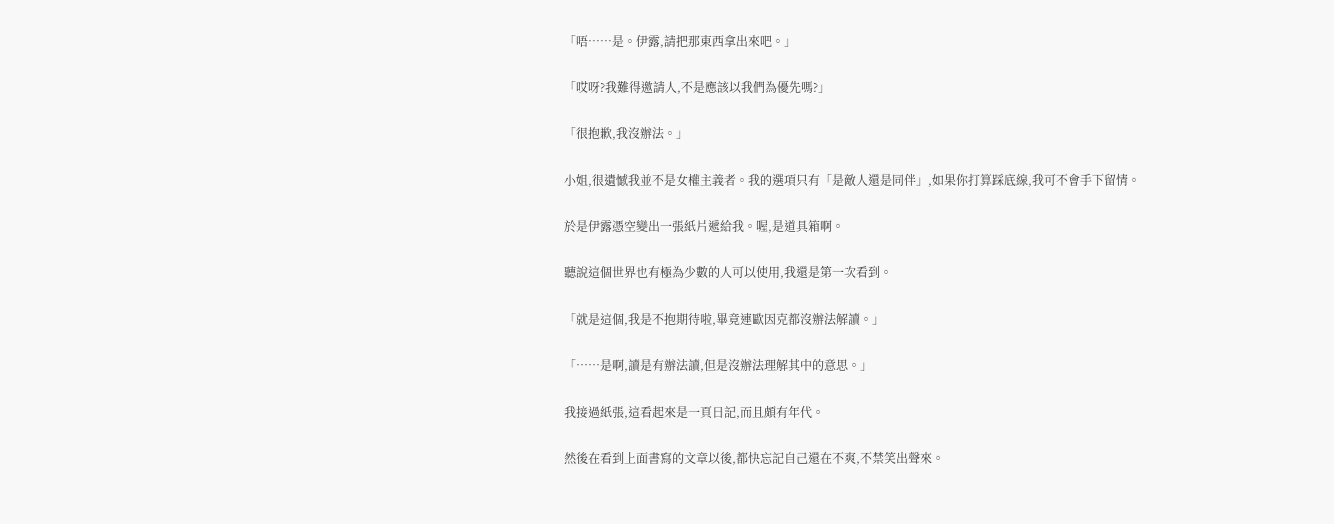「唔……是。伊露,請把那東西拿出來吧。」

「哎呀?我難得邀請人,不是應該以我們為優先嗎?」

「很抱歉,我沒辦法。」

小姐,很遺憾我並不是女權主義者。我的選項只有「是敵人還是同伴」,如果你打算踩底線,我可不會手下留情。

於是伊露憑空變出一張紙片遞給我。喔,是道具箱啊。

聽說這個世界也有極為少數的人可以使用,我還是第一次看到。

「就是這個,我是不抱期待啦,畢竟連歐因克都沒辦法解讀。」

「……是啊,讀是有辦法讀,但是沒辦法理解其中的意思。」

我接過紙張,這看起來是一頁日記,而且頗有年代。

然後在看到上面書寫的文章以後,都快忘記自己還在不爽,不禁笑出聲來。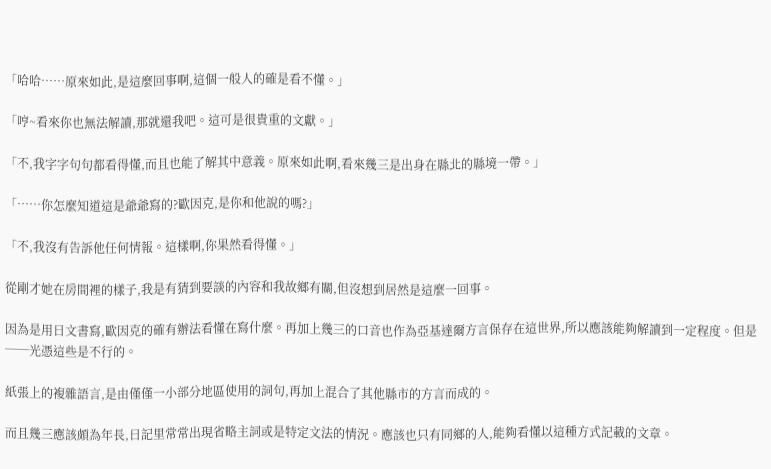「哈哈……原來如此,是這麼回事啊,這個一般人的確是看不懂。」

「哼~看來你也無法解讀,那就還我吧。這可是很貴重的文獻。」

「不,我字字句句都看得懂,而且也能了解其中意義。原來如此啊,看來幾三是出身在縣北的縣境一帶。」

「……你怎麼知道這是爺爺寫的?歐因克,是你和他說的嗎?」

「不,我沒有告訴他任何情報。這樣啊,你果然看得懂。」

從剛才她在房間裡的樣子,我是有猜到要談的內容和我故鄉有關,但沒想到居然是這麼一回事。

因為是用日文書寫,歐因克的確有辦法看懂在寫什麼。再加上幾三的口音也作為亞基達爾方言保存在這世界,所以應該能夠解讀到一定程度。但是──光憑這些是不行的。

紙張上的複雜語言,是由僅僅一小部分地區使用的詞句,再加上混合了其他縣市的方言而成的。

而且幾三應該頗為年長,日記里常常出現省略主詞或是特定文法的情況。應該也只有同鄉的人,能夠看懂以這種方式記載的文章。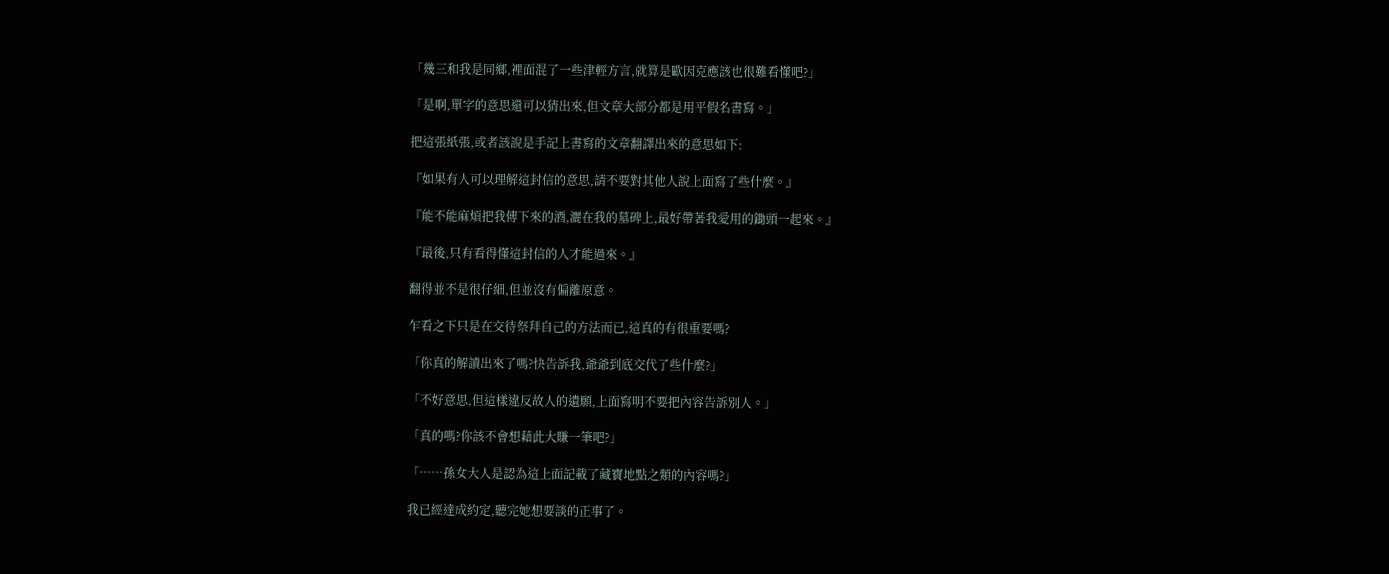「幾三和我是同鄉,裡面混了一些津輕方言,就算是歐因克應該也很難看懂吧?」

「是啊,單字的意思還可以猜出來,但文章大部分都是用平假名書寫。」

把這張紙張,或者該說是手記上書寫的文章翻譯出來的意思如下:

『如果有人可以理解這封信的意思,請不要對其他人說上面寫了些什麼。』

『能不能麻煩把我傳下來的酒,灑在我的墓碑上,最好帶著我愛用的鋤頭一起來。』

『最後,只有看得懂這封信的人才能過來。』

翻得並不是很仔細,但並沒有偏離原意。

乍看之下只是在交待祭拜自己的方法而已,這真的有很重要嗎?

「你真的解讀出來了嗎?快告訴我,爺爺到底交代了些什麼?」

「不好意思,但這樣違反故人的遺願,上面寫明不要把內容告訴別人。」

「真的嗎?你該不會想藉此大賺一筆吧?」

「……孫女大人是認為這上面記載了藏寶地點之類的內容嗎?」

我已經達成約定,聽完她想要談的正事了。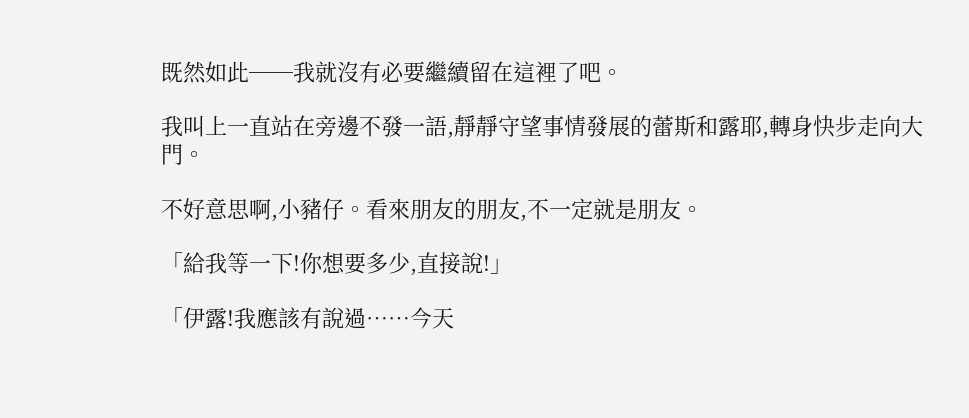既然如此──我就沒有必要繼續留在這裡了吧。

我叫上一直站在旁邊不發一語,靜靜守望事情發展的蕾斯和露耶,轉身快步走向大門。

不好意思啊,小豬仔。看來朋友的朋友,不一定就是朋友。

「給我等一下!你想要多少,直接說!」

「伊露!我應該有說過……今天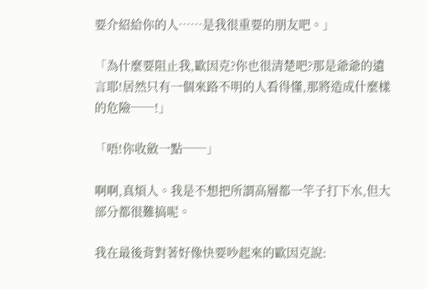要介紹給你的人……是我很重要的朋友吧。」

「為什麼要阻止我,歐因克?你也很清楚吧?那是爺爺的遺言耶!居然只有一個來路不明的人看得懂,那將造成什麼樣的危險──!」

「唔!你收斂一點──」

啊啊,真煩人。我是不想把所謂高層都一竿子打下水,但大部分都很難搞呢。

我在最後背對著好像快要吵起來的歐因克說: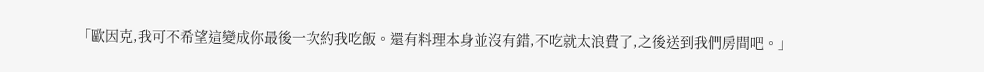「歐因克,我可不希望這變成你最後一次約我吃飯。還有料理本身並沒有錯,不吃就太浪費了,之後送到我們房間吧。」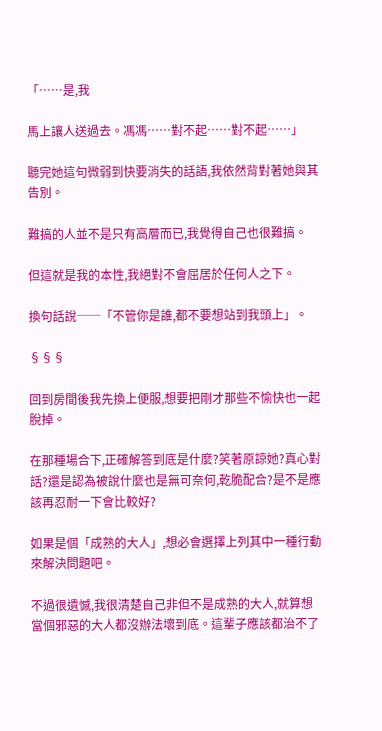「……是,我

馬上讓人送過去。馮馮……對不起……對不起……」

聽完她這句微弱到快要消失的話語,我依然背對著她與其告別。

難搞的人並不是只有高層而已,我覺得自己也很難搞。

但這就是我的本性,我絕對不會屈居於任何人之下。

換句話說──「不管你是誰,都不要想站到我頭上」。

§§§

回到房間後我先換上便服,想要把剛才那些不愉快也一起脫掉。

在那種場合下,正確解答到底是什麼?笑著原諒她?真心對話?還是認為被說什麼也是無可奈何,乾脆配合?是不是應該再忍耐一下會比較好?

如果是個「成熟的大人」,想必會選擇上列其中一種行動來解決問題吧。

不過很遺憾,我很清楚自己非但不是成熟的大人,就算想當個邪惡的大人都沒辦法壞到底。這輩子應該都治不了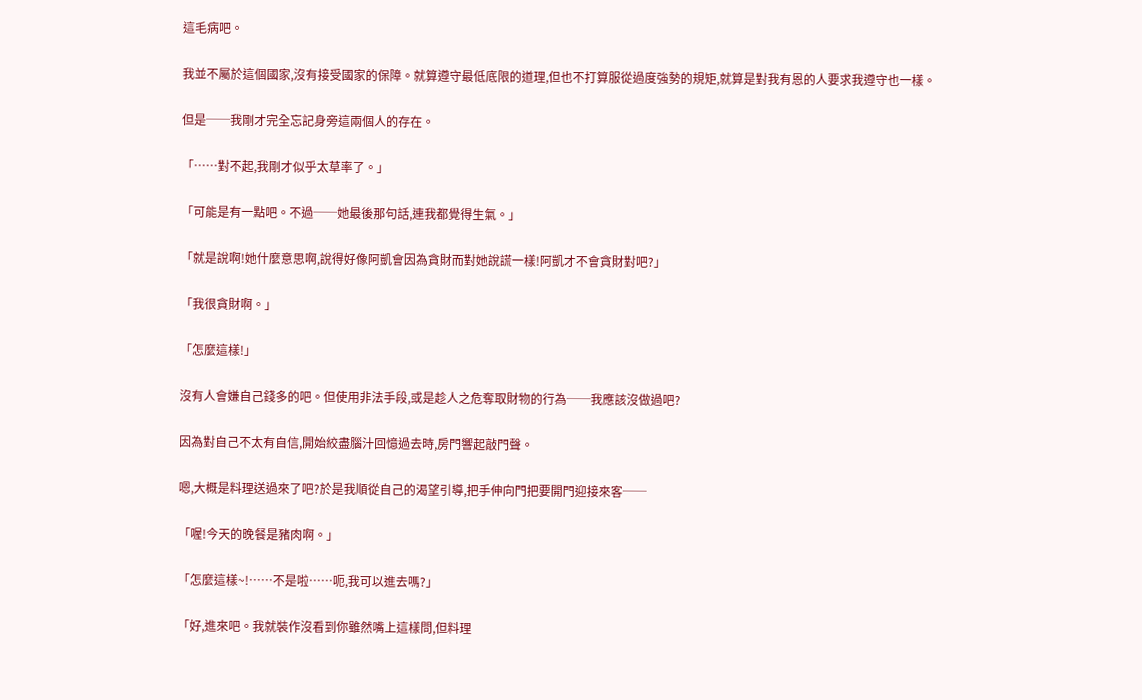這毛病吧。

我並不屬於這個國家,沒有接受國家的保障。就算遵守最低底限的道理,但也不打算服從過度強勢的規矩,就算是對我有恩的人要求我遵守也一樣。

但是──我剛才完全忘記身旁這兩個人的存在。

「……對不起,我剛才似乎太草率了。」

「可能是有一點吧。不過──她最後那句話,連我都覺得生氣。」

「就是說啊!她什麼意思啊,說得好像阿凱會因為貪財而對她說謊一樣!阿凱才不會貪財對吧?」

「我很貪財啊。」

「怎麼這樣!」

沒有人會嫌自己錢多的吧。但使用非法手段,或是趁人之危奪取財物的行為──我應該沒做過吧?

因為對自己不太有自信,開始絞盡腦汁回憶過去時,房門響起敲門聲。

嗯,大概是料理送過來了吧?於是我順從自己的渴望引導,把手伸向門把要開門迎接來客──

「喔!今天的晚餐是豬肉啊。」

「怎麼這樣~!……不是啦……呃,我可以進去嗎?」

「好,進來吧。我就裝作沒看到你雖然嘴上這樣問,但料理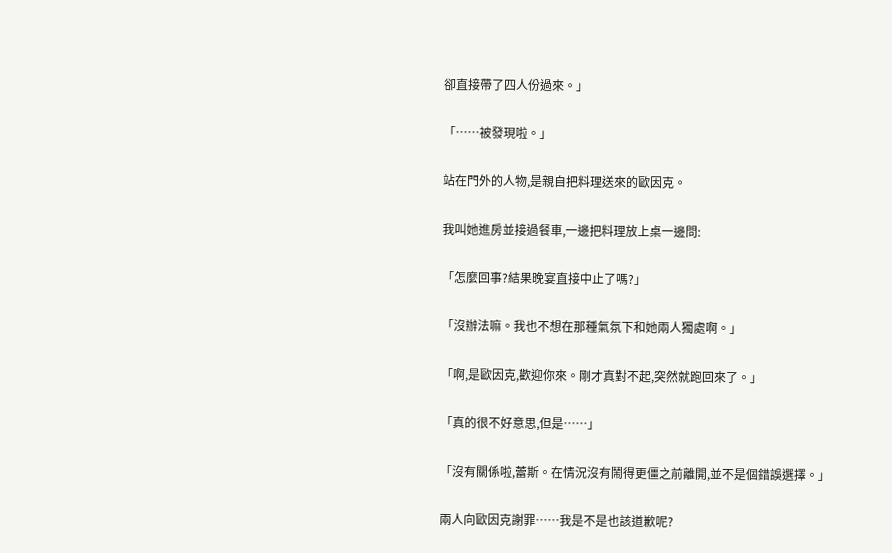卻直接帶了四人份過來。」

「……被發現啦。」

站在門外的人物,是親自把料理送來的歐因克。

我叫她進房並接過餐車,一邊把料理放上桌一邊問:

「怎麼回事?結果晚宴直接中止了嗎?」

「沒辦法嘛。我也不想在那種氣氛下和她兩人獨處啊。」

「啊,是歐因克,歡迎你來。剛才真對不起,突然就跑回來了。」

「真的很不好意思,但是……」

「沒有關係啦,蕾斯。在情況沒有鬧得更僵之前離開,並不是個錯誤選擇。」

兩人向歐因克謝罪……我是不是也該道歉呢?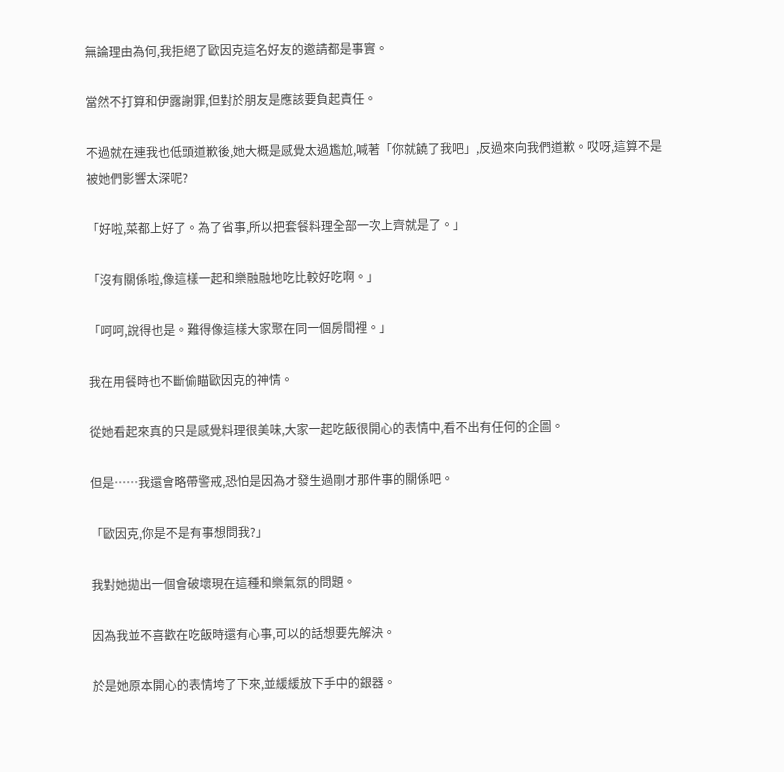無論理由為何,我拒絕了歐因克這名好友的邀請都是事實。

當然不打算和伊露謝罪,但對於朋友是應該要負起責任。

不過就在連我也低頭道歉後,她大概是感覺太過尷尬,喊著「你就饒了我吧」,反過來向我們道歉。哎呀,這算不是被她們影響太深呢?

「好啦,菜都上好了。為了省事,所以把套餐料理全部一次上齊就是了。」

「沒有關係啦,像這樣一起和樂融融地吃比較好吃啊。」

「呵呵,說得也是。難得像這樣大家聚在同一個房間裡。」

我在用餐時也不斷偷瞄歐因克的神情。

從她看起來真的只是感覺料理很美味,大家一起吃飯很開心的表情中,看不出有任何的企圖。

但是……我還會略帶警戒,恐怕是因為才發生過剛才那件事的關係吧。

「歐因克,你是不是有事想問我?」

我對她拋出一個會破壞現在這種和樂氣氛的問題。

因為我並不喜歡在吃飯時還有心事,可以的話想要先解決。

於是她原本開心的表情垮了下來,並緩緩放下手中的銀器。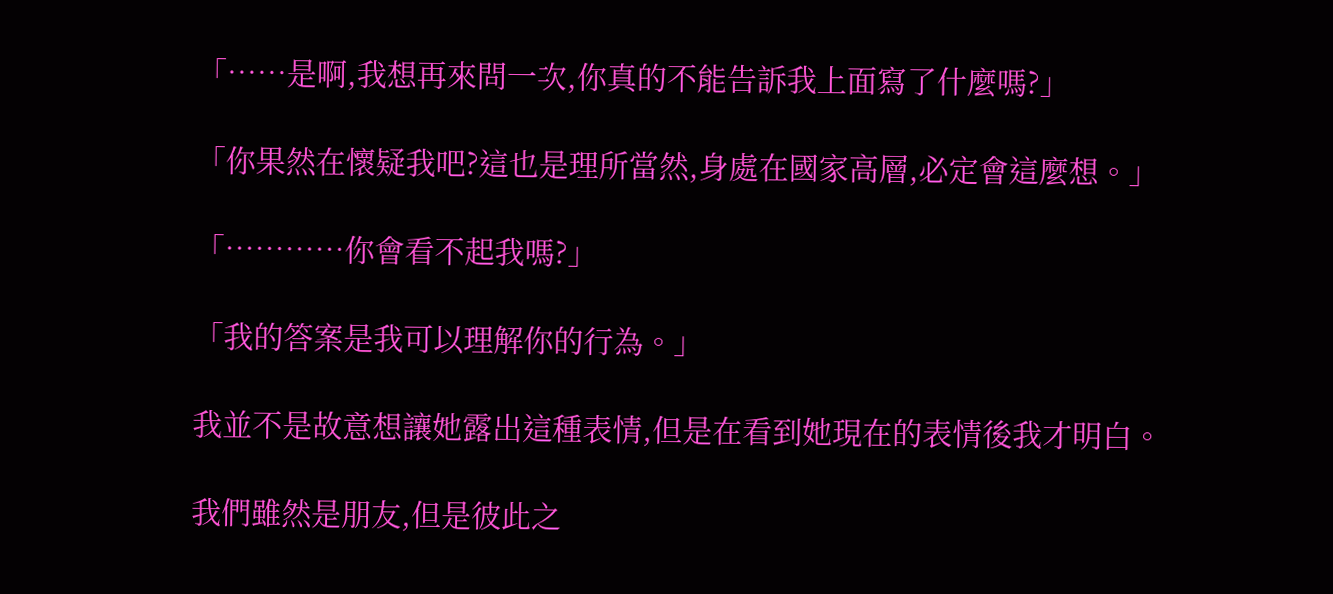「……是啊,我想再來問一次,你真的不能告訴我上面寫了什麼嗎?」

「你果然在懷疑我吧?這也是理所當然,身處在國家高層,必定會這麼想。」

「…………你會看不起我嗎?」

「我的答案是我可以理解你的行為。」

我並不是故意想讓她露出這種表情,但是在看到她現在的表情後我才明白。

我們雖然是朋友,但是彼此之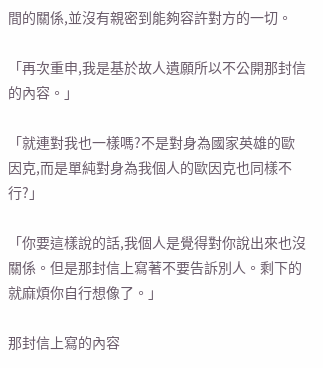間的關係,並沒有親密到能夠容許對方的一切。

「再次重申,我是基於故人遺願所以不公開那封信的內容。」

「就連對我也一樣嗎?不是對身為國家英雄的歐因克,而是單純對身為我個人的歐因克也同樣不行?」

「你要這樣說的話,我個人是覺得對你說出來也沒關係。但是那封信上寫著不要告訴別人。剩下的就麻煩你自行想像了。」

那封信上寫的內容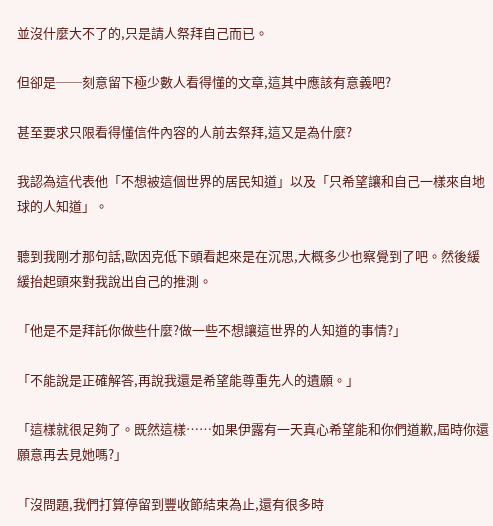並沒什麼大不了的,只是請人祭拜自己而已。

但卻是──刻意留下極少數人看得懂的文章,這其中應該有意義吧?

甚至要求只限看得懂信件內容的人前去祭拜,這又是為什麼?

我認為這代表他「不想被這個世界的居民知道」以及「只希望讓和自己一樣來自地球的人知道」。

聽到我剛才那句話,歐因克低下頭看起來是在沉思,大概多少也察覺到了吧。然後緩緩抬起頭來對我說出自己的推測。

「他是不是拜託你做些什麼?做一些不想讓這世界的人知道的事情?」

「不能說是正確解答,再說我還是希望能尊重先人的遺願。」

「這樣就很足夠了。既然這樣……如果伊露有一天真心希望能和你們道歉,屆時你還願意再去見她嗎?」

「沒問題,我們打算停留到豐收節結束為止,還有很多時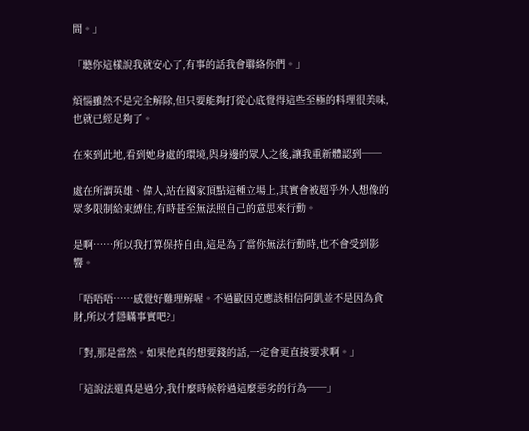間。」

「聽你這樣說我就安心了,有事的話我會聯絡你們。」

煩惱雖然不是完全解除,但只要能夠打從心底覺得這些至極的料理很美味,也就已經足夠了。

在來到此地,看到她身處的環境,與身邊的眾人之後,讓我重新體認到──

處在所謂英雄、偉人,站在國家頂點這種立場上,其實會被超乎外人想像的眾多限制給束縛住,有時甚至無法照自己的意思來行動。

是啊……所以我打算保持自由,這是為了當你無法行動時,也不會受到影響。

「唔唔唔……感覺好難理解喔。不過歐因克應該相信阿凱並不是因為貪財,所以才隱瞞事實吧?」

「對,那是當然。如果他真的想要錢的話,一定會更直接要求啊。」

「這說法還真是過分,我什麼時候幹過這麼惡劣的行為──」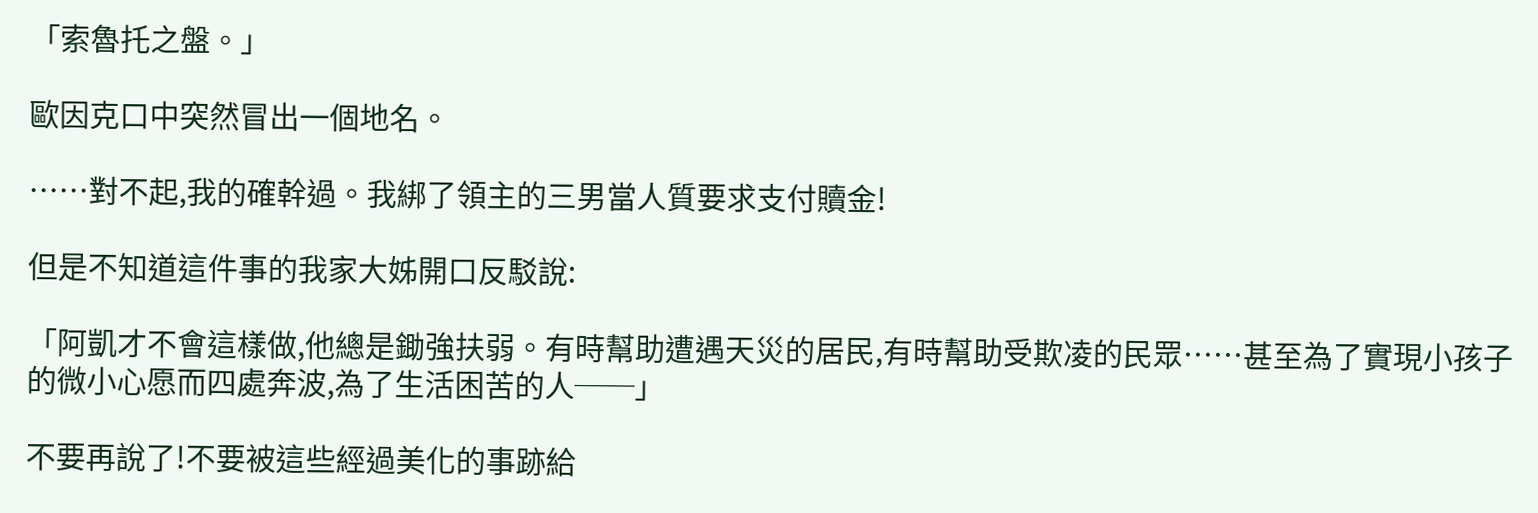「索魯托之盤。」

歐因克口中突然冒出一個地名。

……對不起,我的確幹過。我綁了領主的三男當人質要求支付贖金!

但是不知道這件事的我家大姊開口反駁說:

「阿凱才不會這樣做,他總是鋤強扶弱。有時幫助遭遇天災的居民,有時幫助受欺凌的民眾……甚至為了實現小孩子的微小心愿而四處奔波,為了生活困苦的人──」

不要再說了!不要被這些經過美化的事跡給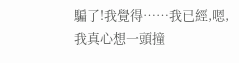騙了!我覺得……我已經,嗯,我真心想一頭撞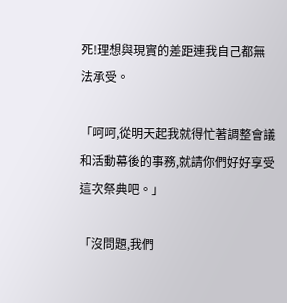死!理想與現實的差距連我自己都無法承受。

「呵呵,從明天起我就得忙著調整會議和活動幕後的事務,就請你們好好享受這次祭典吧。」

「沒問題,我們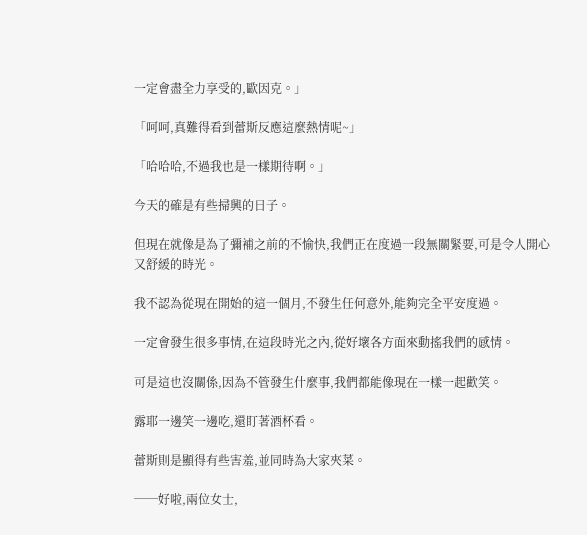一定會盡全力享受的,歐因克。」

「呵呵,真難得看到蕾斯反應這麼熱情呢~」

「哈哈哈,不過我也是一樣期待啊。」

今天的確是有些掃興的日子。

但現在就像是為了彌補之前的不愉快,我們正在度過一段無關緊要,可是令人開心又舒緩的時光。

我不認為從現在開始的這一個月,不發生任何意外,能夠完全平安度過。

一定會發生很多事情,在這段時光之內,從好壞各方面來動搖我們的感情。

可是這也沒關係,因為不管發生什麼事,我們都能像現在一樣一起歡笑。

露耶一邊笑一邊吃,還盯著酒杯看。

蕾斯則是顯得有些害羞,並同時為大家夾菜。

──好啦,兩位女士,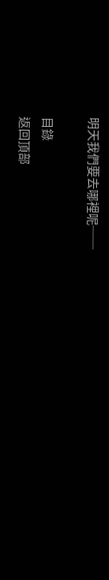明天我們要去哪裡呢──

目錄
返回頂部